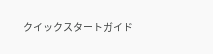クイックスタートガイド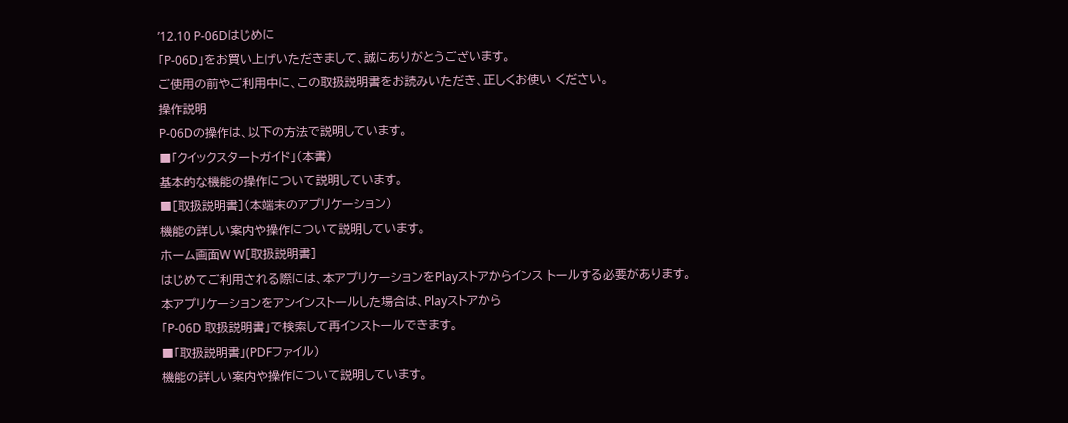’12.10 P-06Dはじめに
「P-06D」をお買い上げいただきまして、誠にありがとうございます。
ご使用の前やご利用中に、この取扱説明書をお読みいただき、正しくお使い ください。
操作説明
P-06Dの操作は、以下の方法で説明しています。
■「クイックスタートガイド」(本書)
基本的な機能の操作について説明しています。
■[取扱説明書](本端末のアプリケーション)
機能の詳しい案内や操作について説明しています。
ホーム画面W W[取扱説明書]
はじめてご利用される際には、本アプリケーションをPlayストアからインス トールする必要があります。
本アプリケーションをアンインストールした場合は、Playストアから
「P-06D 取扱説明書」で検索して再インストールできます。
■「取扱説明書」(PDFファイル)
機能の詳しい案内や操作について説明しています。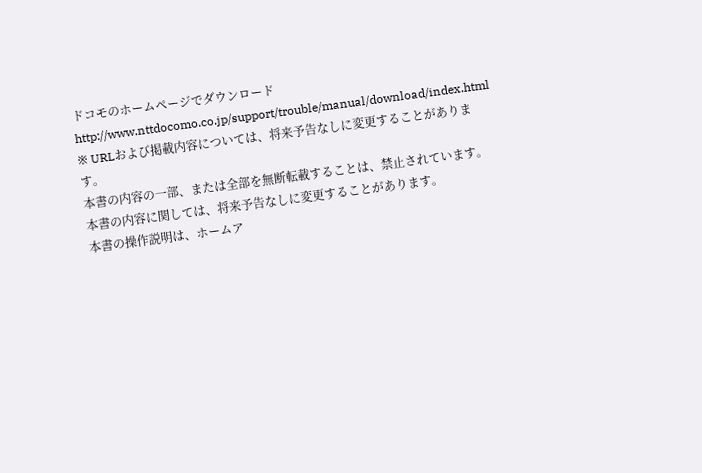ドコモのホームページでダウンロード
http://www.nttdocomo.co.jp/support/trouble/manual/download/index.html
※ URLおよび掲載内容については、将来予告なしに変更することがあります。
本書の内容の一部、または全部を無断転載することは、禁止されています。
本書の内容に関しては、将来予告なしに変更することがあります。
本書の操作説明は、ホームア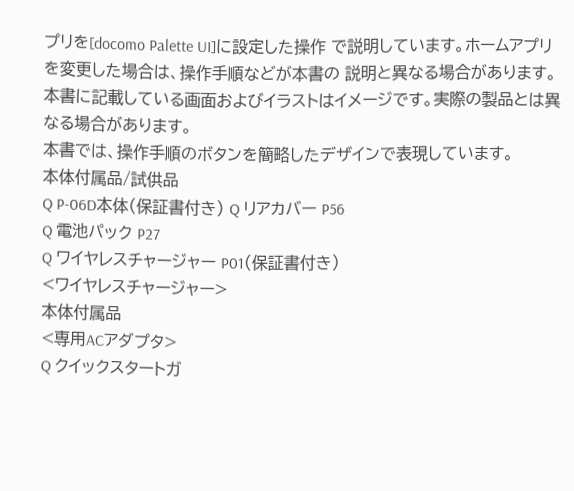プリを[docomo Palette UI]に設定した操作 で説明しています。ホームアプリを変更した場合は、操作手順などが本書の 説明と異なる場合があります。
本書に記載している画面およびイラストはイメージです。実際の製品とは異 なる場合があります。
本書では、操作手順のボタンを簡略したデザインで表現しています。
本体付属品/試供品
Q P-06D本体(保証書付き) Q リアカバー P56
Q 電池パック P27
Q ワイヤレスチャージャー P01(保証書付き)
<ワイヤレスチャージャー>
本体付属品
<専用ACアダプタ>
Q クイックスタートガ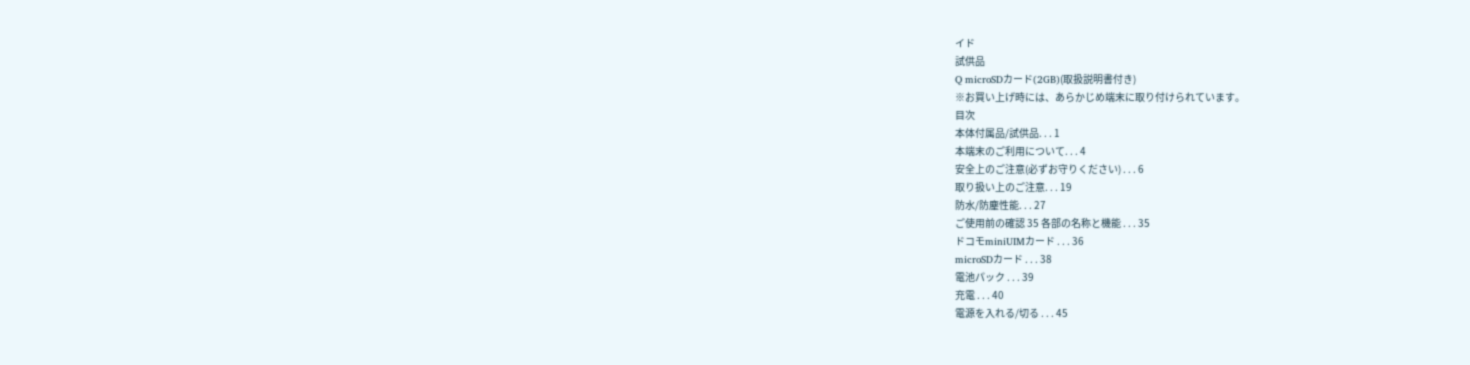イド
試供品
Q microSDカード(2GB)(取扱説明書付き)
※お買い上げ時には、あらかじめ端末に取り付けられています。
目次
本体付属品/試供品. . . 1
本端末のご利用について. . . 4
安全上のご注意(必ずお守りください) . . . 6
取り扱い上のご注意. . . 19
防水/防塵性能. . . 27
ご使用前の確認 35 各部の名称と機能 . . . 35
ドコモminiUIMカード . . . 36
microSDカード . . . 38
電池パック . . . 39
充電 . . . 40
電源を入れる/切る . . . 45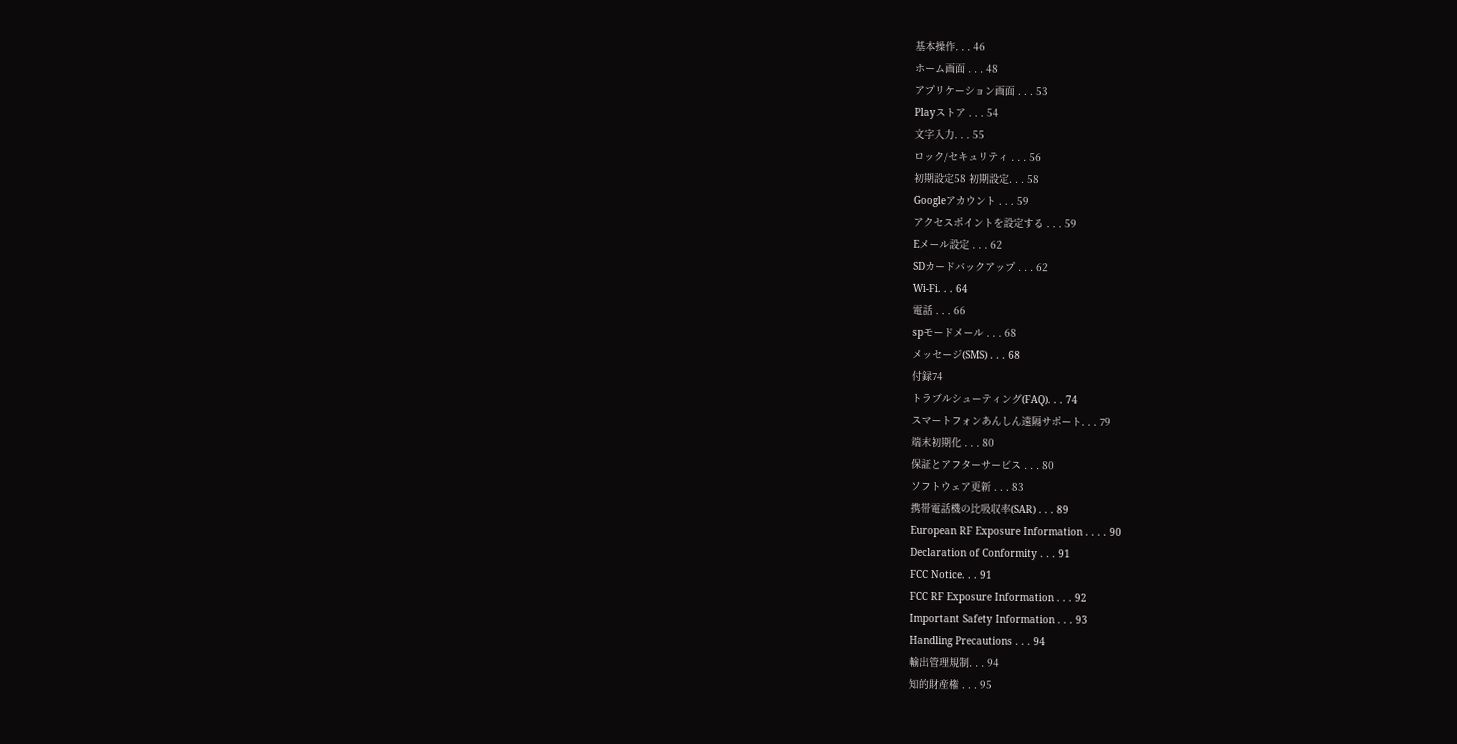基本操作. . . 46
ホーム画面 . . . 48
アプリケーション画面 . . . 53
Playストア . . . 54
文字入力. . . 55
ロック/セキュリティ . . . 56
初期設定58 初期設定. . . 58
Googleアカウント . . . 59
アクセスポイントを設定する . . . 59
Eメール設定 . . . 62
SDカードバックアップ . . . 62
Wi-Fi. . . 64
電話 . . . 66
spモードメール . . . 68
メッセージ(SMS) . . . 68
付録74
トラブルシューティング(FAQ). . . 74
スマートフォンあんしん遠隔サポート. . . 79
端末初期化 . . . 80
保証とアフターサービス . . . 80
ソフトウェア更新 . . . 83
携帯電話機の比吸収率(SAR) . . . 89
European RF Exposure Information . . . . 90
Declaration of Conformity . . . 91
FCC Notice. . . 91
FCC RF Exposure Information . . . 92
Important Safety Information . . . 93
Handling Precautions . . . 94
輸出管理規制. . . 94
知的財産権 . . . 95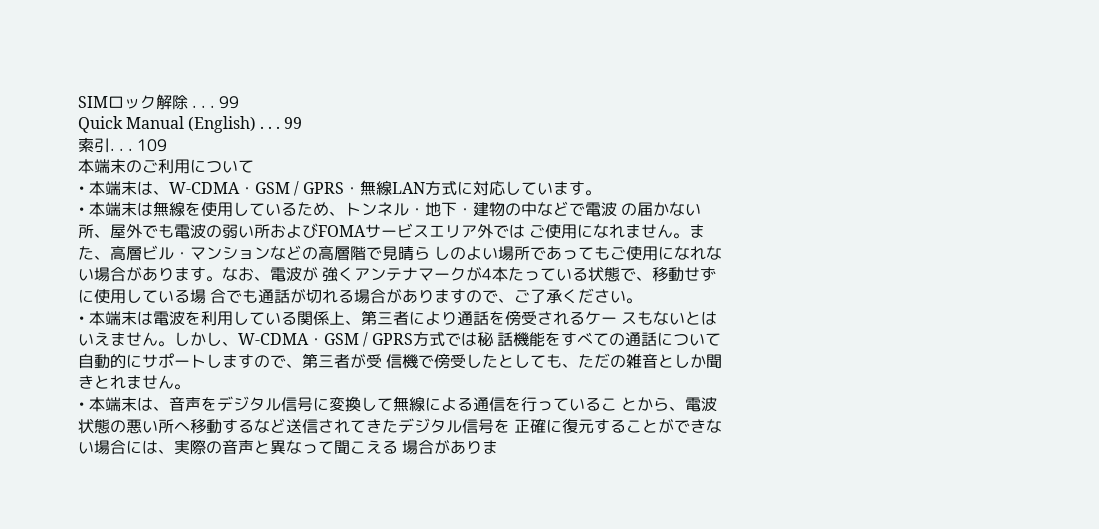SIMロック解除 . . . 99
Quick Manual (English) . . . 99
索引. . . 109
本端末のご利用について
• 本端末は、W-CDMA・GSM / GPRS・無線LAN方式に対応しています。
• 本端末は無線を使用しているため、トンネル・地下・建物の中などで電波 の届かない所、屋外でも電波の弱い所およびFOMAサービスエリア外では ご使用になれません。また、高層ビル・マンションなどの高層階で見晴ら しのよい場所であってもご使用になれない場合があります。なお、電波が 強くアンテナマークが4本たっている状態で、移動せずに使用している場 合でも通話が切れる場合がありますので、ご了承ください。
• 本端末は電波を利用している関係上、第三者により通話を傍受されるケー スもないとはいえません。しかし、W-CDMA・GSM / GPRS方式では秘 話機能をすべての通話について自動的にサポートしますので、第三者が受 信機で傍受したとしても、ただの雑音としか聞きとれません。
• 本端末は、音声をデジタル信号に変換して無線による通信を行っているこ とから、電波状態の悪い所へ移動するなど送信されてきたデジタル信号を 正確に復元することができない場合には、実際の音声と異なって聞こえる 場合がありま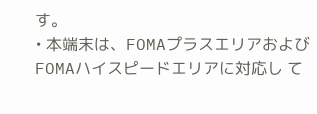す。
• 本端末は、FOMAプラスエリアおよびFOMAハイスピードエリアに対応し て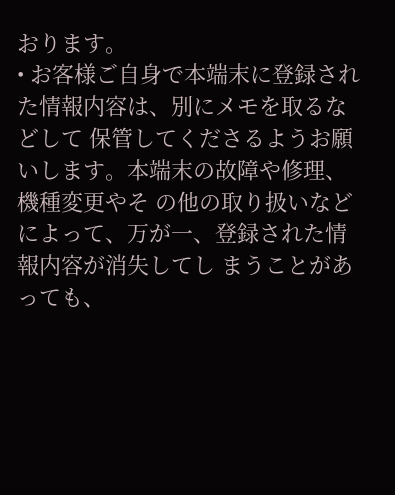おります。
• お客様ご自身で本端末に登録された情報内容は、別にメモを取るなどして 保管してくださるようお願いします。本端末の故障や修理、機種変更やそ の他の取り扱いなどによって、万が一、登録された情報内容が消失してし まうことがあっても、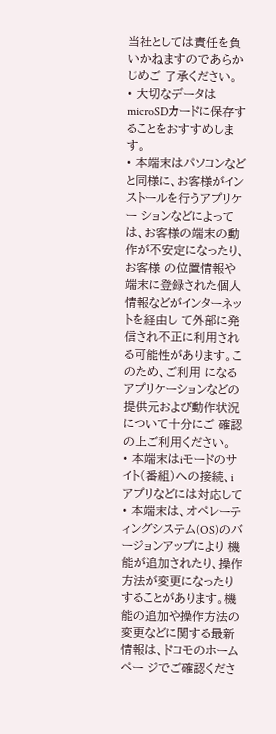当社としては責任を負いかねますのであらかじめご 了承ください。
• 大切なデータはmicroSDカードに保存することをおすすめします。
• 本端末はパソコンなどと同様に、お客様がインストールを行うアプリケー ションなどによっては、お客様の端末の動作が不安定になったり、お客様 の位置情報や端末に登録された個人情報などがインターネットを経由し て外部に発信され不正に利用される可能性があります。このため、ご利用 になるアプリケーションなどの提供元および動作状況について十分にご 確認の上ご利用ください。
• 本端末はiモードのサイト(番組)への接続、iアプリなどには対応して
• 本端末は、オペレーティングシステム(OS)のバージョンアップにより 機能が追加されたり、操作方法が変更になったりすることがあります。機 能の追加や操作方法の変更などに関する最新情報は、ドコモのホームペー ジでご確認くださ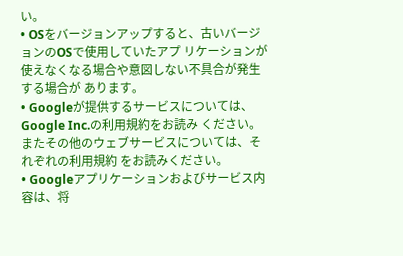い。
• OSをバージョンアップすると、古いバージョンのOSで使用していたアプ リケーションが使えなくなる場合や意図しない不具合が発生する場合が あります。
• Googleが提供するサービスについては、Google Inc.の利用規約をお読み ください。またその他のウェブサービスについては、それぞれの利用規約 をお読みください。
• Googleアプリケーションおよびサービス内容は、将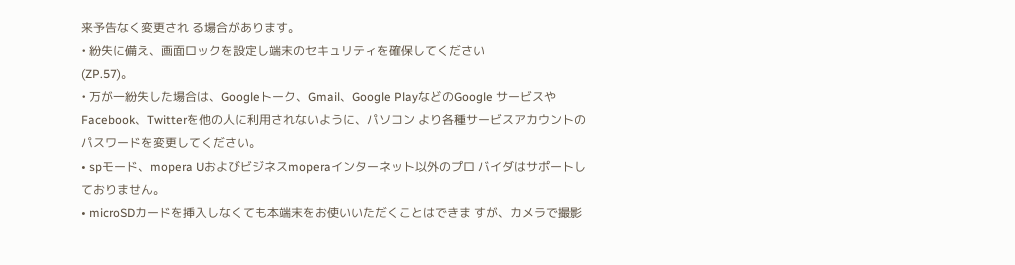来予告なく変更され る場合があります。
• 紛失に備え、画面ロックを設定し端末のセキュリティを確保してください
(ZP.57)。
• 万が一紛失した場合は、Googleトーク、Gmail、Google PlayなどのGoogle サービスやFacebook、Twitterを他の人に利用されないように、パソコン より各種サービスアカウントのパスワードを変更してください。
• spモード、mopera Uおよびビジネスmoperaインターネット以外のプロ バイダはサポートしておりません。
• microSDカードを挿入しなくても本端末をお使いいただくことはできま すが、カメラで撮影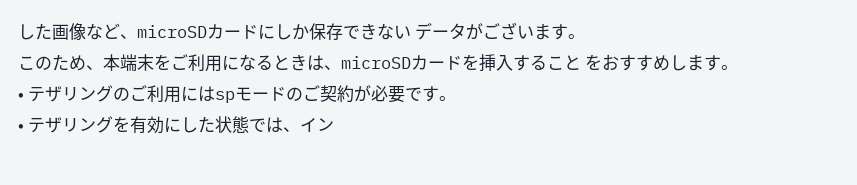した画像など、microSDカードにしか保存できない データがございます。
このため、本端末をご利用になるときは、microSDカードを挿入すること をおすすめします。
• テザリングのご利用にはspモードのご契約が必要です。
• テザリングを有効にした状態では、イン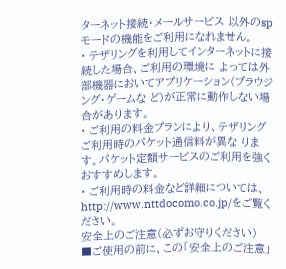ターネット接続・メールサービス 以外のspモードの機能をご利用になれません。
• テザリングを利用してインターネットに接続した場合、ご利用の環境に よっては外部機器においてアプリケーション(ブラウジング・ゲームな ど)が正常に動作しない場合があります。
• ご利用の料金プランにより、テザリングご利用時のパケット通信料が異な ります。パケット定額サービスのご利用を強くおすすめします。
• ご利用時の料金など詳細については、
http://www.nttdocomo.co.jp/をご覧ください。
安全上のご注意(必ずお守りください)
■ご使用の前に、この「安全上のご注意」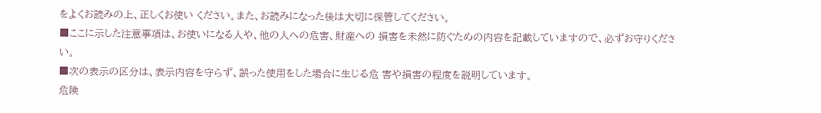をよくお読みの上、正しくお使い ください。また、お読みになった後は大切に保管してください。
■ここに示した注意事項は、お使いになる人や、他の人への危害、財産への 損害を未然に防ぐための内容を記載していますので、必ずお守りください。
■次の表示の区分は、表示内容を守らず、誤った使用をした場合に生じる危 害や損害の程度を説明しています。
危険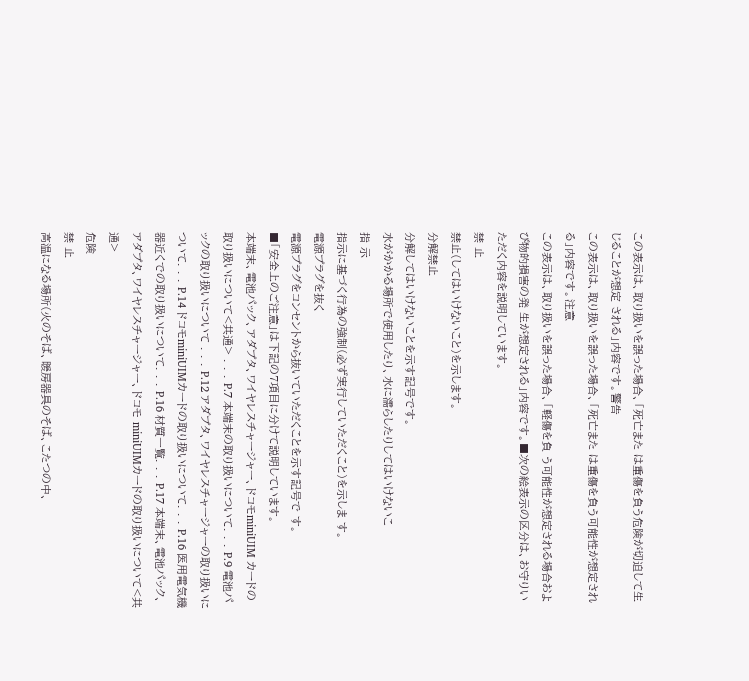この表示は、取り扱いを誤った場合、「死亡また は重傷を負う危険が切迫して生じることが想定 される」内容です。警告
この表示は、取り扱いを誤った場合、「死亡また は重傷を負う可能性が想定される」内容です。注意
この表示は、取り扱いを誤った場合、「軽傷を負 う可能性が想定される場合および物的損害の発 生が想定される」内容です。■次の絵表示の区分は、お守りいただく内容を説明しています。
禁 止
禁止(してはいけないこと)を示します。
分解禁止
分解してはいけないことを示す記号です。
水がかかる場所で使用したり、水に濡らしたりしてはいけないこ
指 示
指示に基づく行為の強制(必ず実行していただくこと)を示しま す。
電源プラグを抜く
電源プラグをコンセントから抜いていただくことを示す記号で す。
■「安全上のご注意」は下記の7項目に分けて説明しています。
本端末、電池パック、アダプタ、ワイヤレスチャージャー、ドコモminiUIM カードの取り扱いについて<共通> . . . P.7 本端末の取り扱いについて. . . P.9 電池パックの取り扱いについて . . . P.12 アダプタ、ワイヤレスチャージャーの取り扱いについて. . . P.14 ドコモminiUIMカードの取り扱いについて. . . P.16 医用電気機器近くでの取り扱いについて. . . P.16 材質一覧. . . P.17 本端末、電池パック、アダプタ、ワイヤレスチャージャー、ドコモ miniUIMカードの取り扱いについて<共通>
危険
禁 止
高温になる場所(火のそば、暖房器具のそば、こたつの中、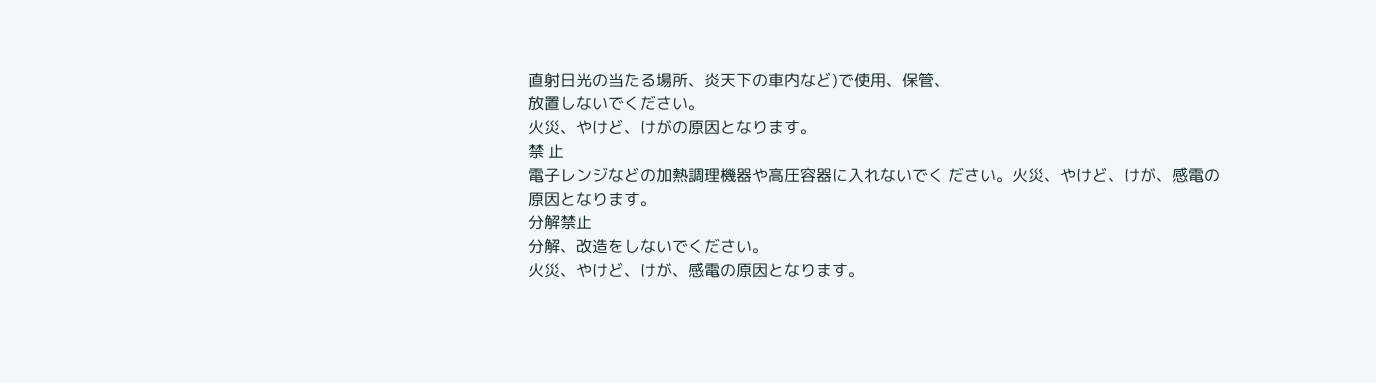直射日光の当たる場所、炎天下の車内など)で使用、保管、
放置しないでください。
火災、やけど、けがの原因となります。
禁 止
電子レンジなどの加熱調理機器や高圧容器に入れないでく ださい。火災、やけど、けが、感電の原因となります。
分解禁止
分解、改造をしないでください。
火災、やけど、けが、感電の原因となります。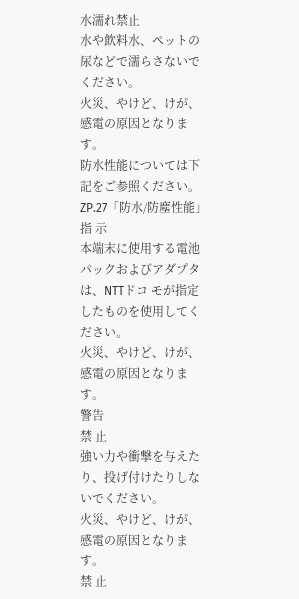水濡れ禁止
水や飲料水、ペットの尿などで濡らさないでください。
火災、やけど、けが、感電の原因となります。
防水性能については下記をご参照ください。
ZP.27「防水/防塵性能」
指 示
本端末に使用する電池パックおよびアダプタは、NTTドコ モが指定したものを使用してください。
火災、やけど、けが、感電の原因となります。
警告
禁 止
強い力や衝撃を与えたり、投げ付けたりしないでください。
火災、やけど、けが、感電の原因となります。
禁 止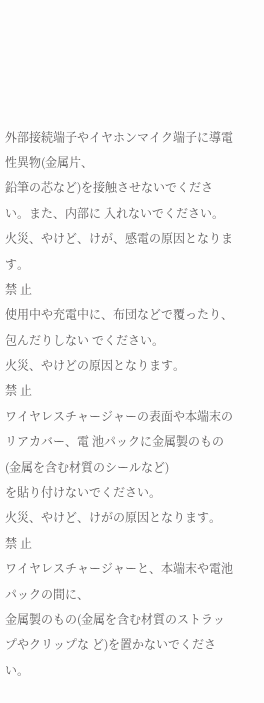外部接続端子やイヤホンマイク端子に導電性異物(金属片、
鉛筆の芯など)を接触させないでください。また、内部に 入れないでください。
火災、やけど、けが、感電の原因となります。
禁 止
使用中や充電中に、布団などで覆ったり、包んだりしない でください。
火災、やけどの原因となります。
禁 止
ワイヤレスチャージャーの表面や本端末のリアカバー、電 池パックに金属製のもの(金属を含む材質のシールなど)
を貼り付けないでください。
火災、やけど、けがの原因となります。
禁 止
ワイヤレスチャージャーと、本端末や電池パックの間に、
金属製のもの(金属を含む材質のストラップやクリップな ど)を置かないでください。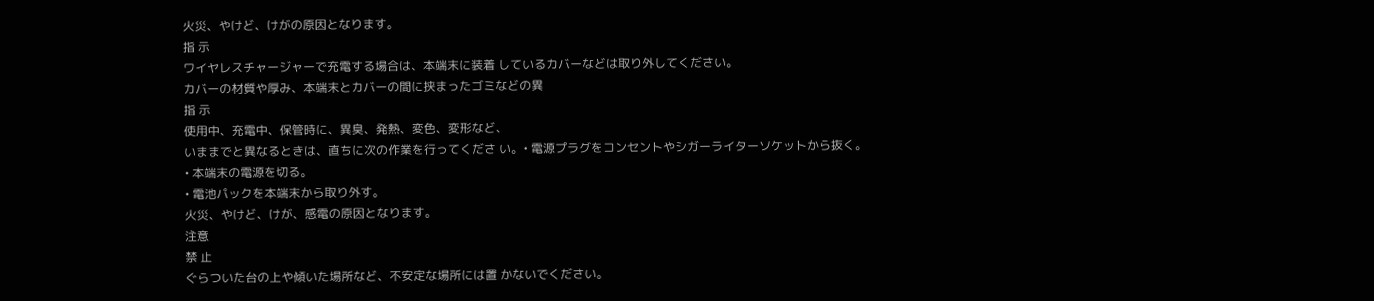火災、やけど、けがの原因となります。
指 示
ワイヤレスチャージャーで充電する場合は、本端末に装着 しているカバーなどは取り外してください。
カバーの材質や厚み、本端末とカバーの間に挟まったゴミなどの異
指 示
使用中、充電中、保管時に、異臭、発熱、変色、変形など、
いままでと異なるときは、直ちに次の作業を行ってくださ い。• 電源プラグをコンセントやシガーライターソケットから抜く。
• 本端末の電源を切る。
• 電池パックを本端末から取り外す。
火災、やけど、けが、感電の原因となります。
注意
禁 止
ぐらついた台の上や傾いた場所など、不安定な場所には置 かないでください。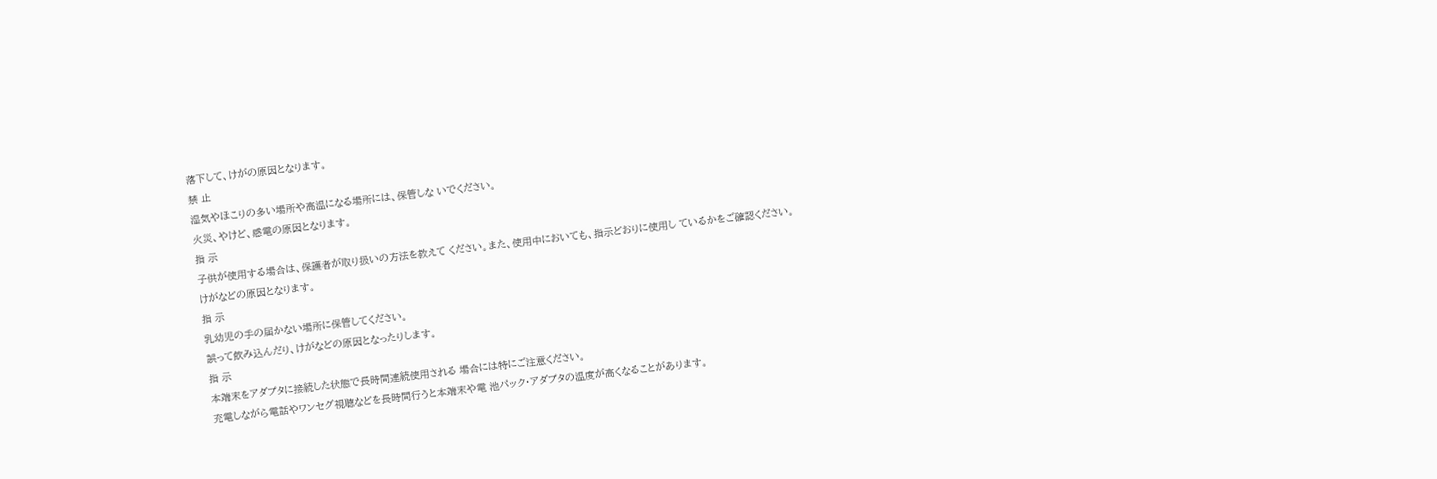落下して、けがの原因となります。
禁 止
湿気やほこりの多い場所や高温になる場所には、保管しな いでください。
火災、やけど、感電の原因となります。
指 示
子供が使用する場合は、保護者が取り扱いの方法を教えて ください。また、使用中においても、指示どおりに使用し ているかをご確認ください。
けがなどの原因となります。
指 示
乳幼児の手の届かない場所に保管してください。
誤って飲み込んだり、けがなどの原因となったりします。
指 示
本端末をアダプタに接続した状態で長時間連続使用される 場合には特にご注意ください。
充電しながら電話やワンセグ視聴などを長時間行うと本端末や電 池パック・アダプタの温度が高くなることがあります。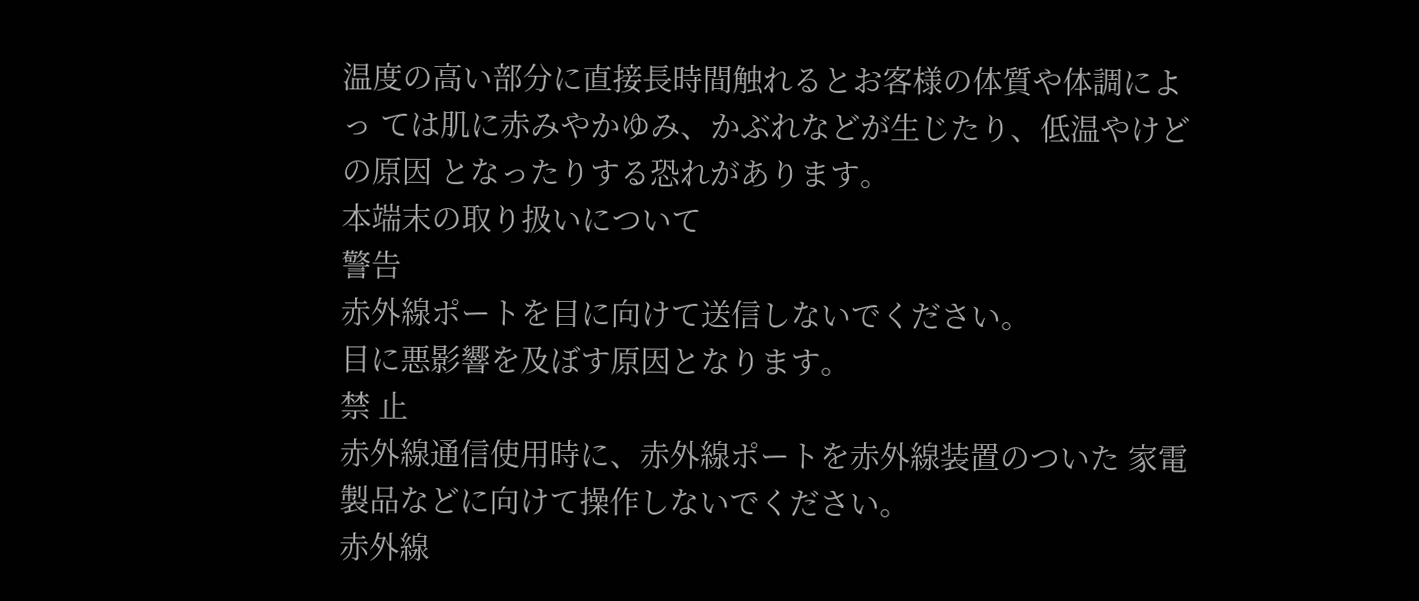温度の高い部分に直接長時間触れるとお客様の体質や体調によっ ては肌に赤みやかゆみ、かぶれなどが生じたり、低温やけどの原因 となったりする恐れがあります。
本端末の取り扱いについて
警告
赤外線ポートを目に向けて送信しないでください。
目に悪影響を及ぼす原因となります。
禁 止
赤外線通信使用時に、赤外線ポートを赤外線装置のついた 家電製品などに向けて操作しないでください。
赤外線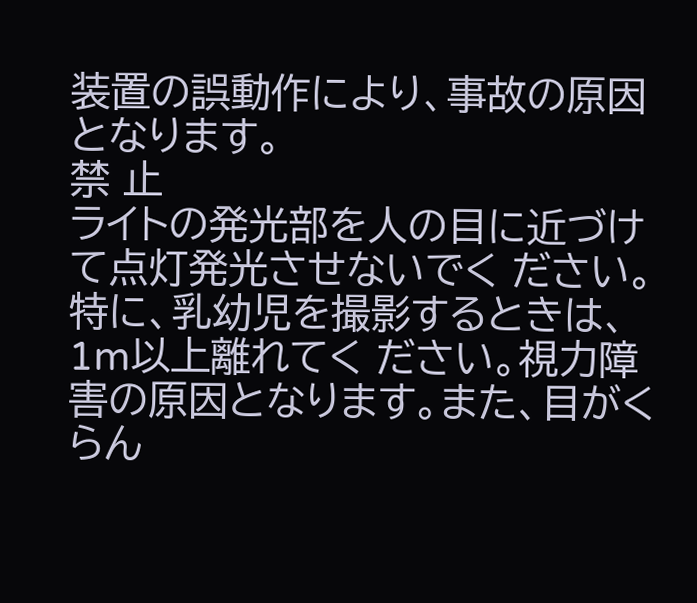装置の誤動作により、事故の原因となります。
禁 止
ライトの発光部を人の目に近づけて点灯発光させないでく ださい。特に、乳幼児を撮影するときは、1m以上離れてく ださい。視力障害の原因となります。また、目がくらん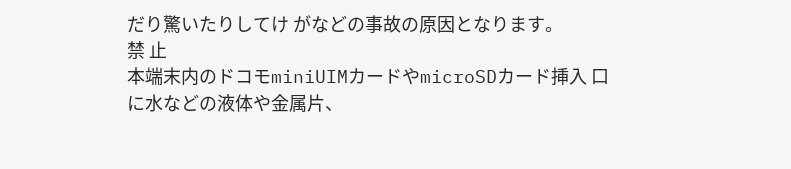だり驚いたりしてけ がなどの事故の原因となります。
禁 止
本端末内のドコモminiUIMカードやmicroSDカード挿入 口に水などの液体や金属片、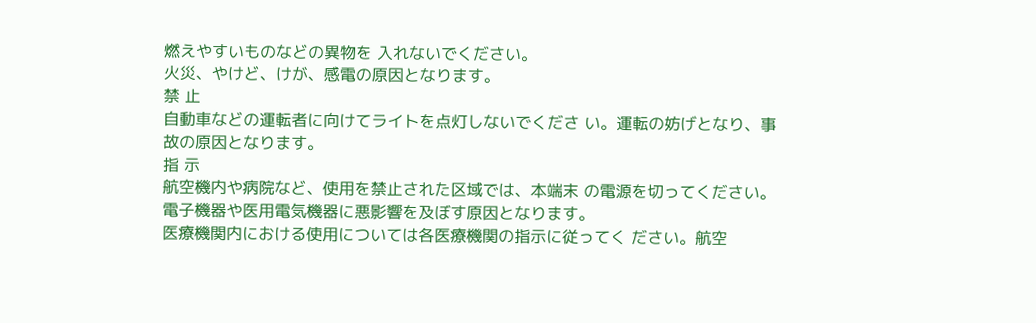燃えやすいものなどの異物を 入れないでください。
火災、やけど、けが、感電の原因となります。
禁 止
自動車などの運転者に向けてライトを点灯しないでくださ い。運転の妨げとなり、事故の原因となります。
指 示
航空機内や病院など、使用を禁止された区域では、本端末 の電源を切ってください。
電子機器や医用電気機器に悪影響を及ぼす原因となります。
医療機関内における使用については各医療機関の指示に従ってく ださい。航空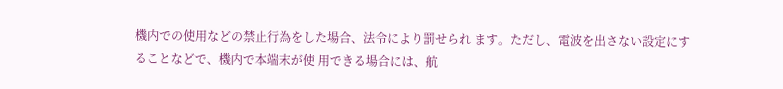機内での使用などの禁止行為をした場合、法令により罰せられ ます。ただし、電波を出さない設定にすることなどで、機内で本端末が使 用できる場合には、航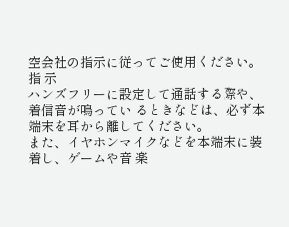空会社の指示に従ってご使用ください。
指 示
ハンズフリーに設定して通話する際や、着信音が鳴ってい るときなどは、必ず本端末を耳から離してください。
また、イヤホンマイクなどを本端末に装着し、ゲームや音 楽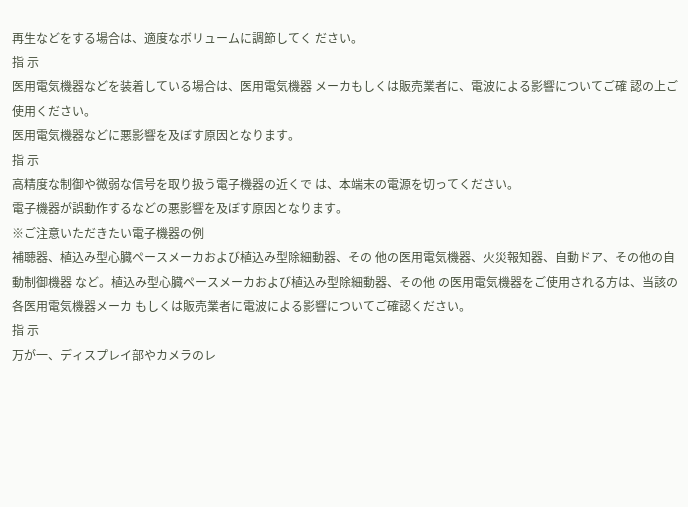再生などをする場合は、適度なボリュームに調節してく ださい。
指 示
医用電気機器などを装着している場合は、医用電気機器 メーカもしくは販売業者に、電波による影響についてご確 認の上ご使用ください。
医用電気機器などに悪影響を及ぼす原因となります。
指 示
高精度な制御や微弱な信号を取り扱う電子機器の近くで は、本端末の電源を切ってください。
電子機器が誤動作するなどの悪影響を及ぼす原因となります。
※ご注意いただきたい電子機器の例
補聴器、植込み型心臓ペースメーカおよび植込み型除細動器、その 他の医用電気機器、火災報知器、自動ドア、その他の自動制御機器 など。植込み型心臓ペースメーカおよび植込み型除細動器、その他 の医用電気機器をご使用される方は、当該の各医用電気機器メーカ もしくは販売業者に電波による影響についてご確認ください。
指 示
万が一、ディスプレイ部やカメラのレ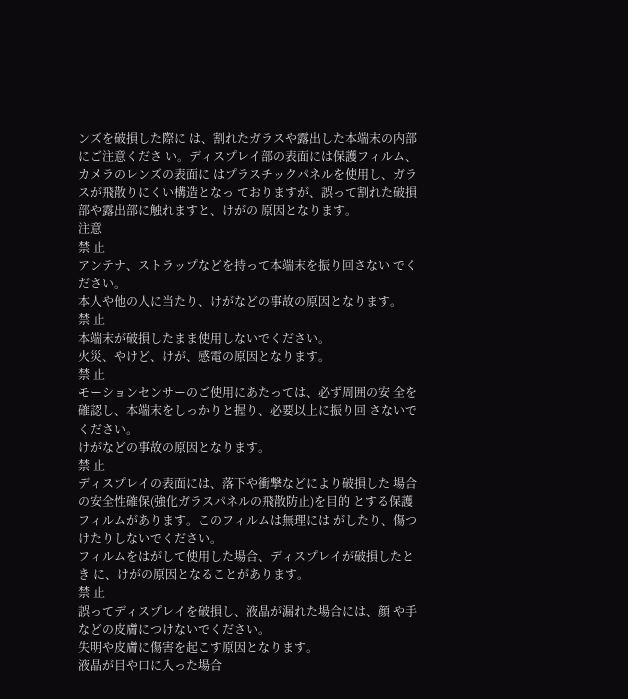ンズを破損した際に は、割れたガラスや露出した本端末の内部にご注意くださ い。ディスプレイ部の表面には保護フィルム、カメラのレンズの表面に はプラスチックパネルを使用し、ガラスが飛散りにくい構造となっ ておりますが、誤って割れた破損部や露出部に触れますと、けがの 原因となります。
注意
禁 止
アンテナ、ストラップなどを持って本端末を振り回さない でください。
本人や他の人に当たり、けがなどの事故の原因となります。
禁 止
本端末が破損したまま使用しないでください。
火災、やけど、けが、感電の原因となります。
禁 止
モーションセンサーのご使用にあたっては、必ず周囲の安 全を確認し、本端末をしっかりと握り、必要以上に振り回 さないでください。
けがなどの事故の原因となります。
禁 止
ディスプレイの表面には、落下や衝撃などにより破損した 場合の安全性確保(強化ガラスパネルの飛散防止)を目的 とする保護フィルムがあります。このフィルムは無理には がしたり、傷つけたりしないでください。
フィルムをはがして使用した場合、ディスプレイが破損したとき に、けがの原因となることがあります。
禁 止
誤ってディスプレイを破損し、液晶が漏れた場合には、顔 や手などの皮膚につけないでください。
失明や皮膚に傷害を起こす原因となります。
液晶が目や口に入った場合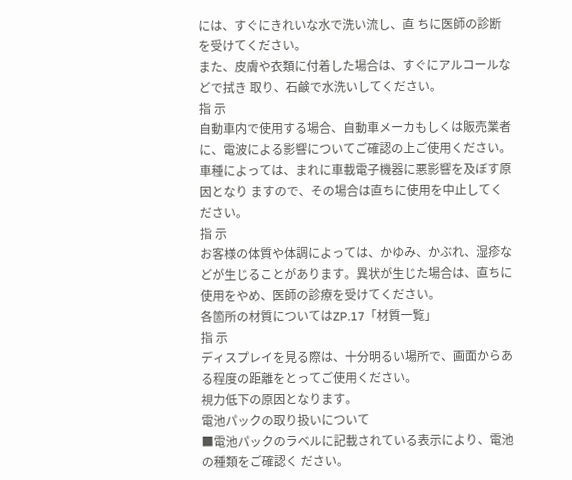には、すぐにきれいな水で洗い流し、直 ちに医師の診断を受けてください。
また、皮膚や衣類に付着した場合は、すぐにアルコールなどで拭き 取り、石鹸で水洗いしてください。
指 示
自動車内で使用する場合、自動車メーカもしくは販売業者 に、電波による影響についてご確認の上ご使用ください。
車種によっては、まれに車載電子機器に悪影響を及ぼす原因となり ますので、その場合は直ちに使用を中止してください。
指 示
お客様の体質や体調によっては、かゆみ、かぶれ、湿疹な どが生じることがあります。異状が生じた場合は、直ちに 使用をやめ、医師の診療を受けてください。
各箇所の材質についてはZP.17「材質一覧」
指 示
ディスプレイを見る際は、十分明るい場所で、画面からあ る程度の距離をとってご使用ください。
視力低下の原因となります。
電池パックの取り扱いについて
■電池パックのラベルに記載されている表示により、電池の種類をご確認く ださい。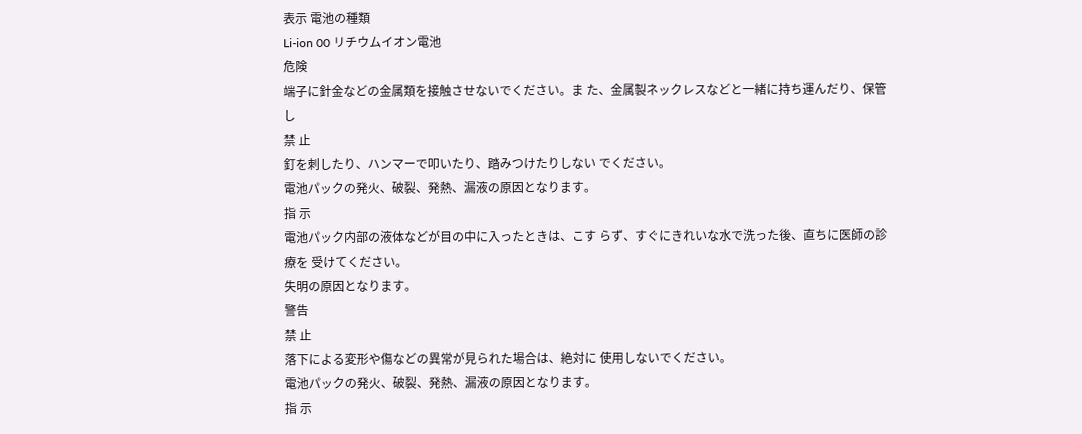表示 電池の種類
Li-ion 00 リチウムイオン電池
危険
端子に針金などの金属類を接触させないでください。ま た、金属製ネックレスなどと一緒に持ち運んだり、保管し
禁 止
釘を刺したり、ハンマーで叩いたり、踏みつけたりしない でください。
電池パックの発火、破裂、発熱、漏液の原因となります。
指 示
電池パック内部の液体などが目の中に入ったときは、こす らず、すぐにきれいな水で洗った後、直ちに医師の診療を 受けてください。
失明の原因となります。
警告
禁 止
落下による変形や傷などの異常が見られた場合は、絶対に 使用しないでください。
電池パックの発火、破裂、発熱、漏液の原因となります。
指 示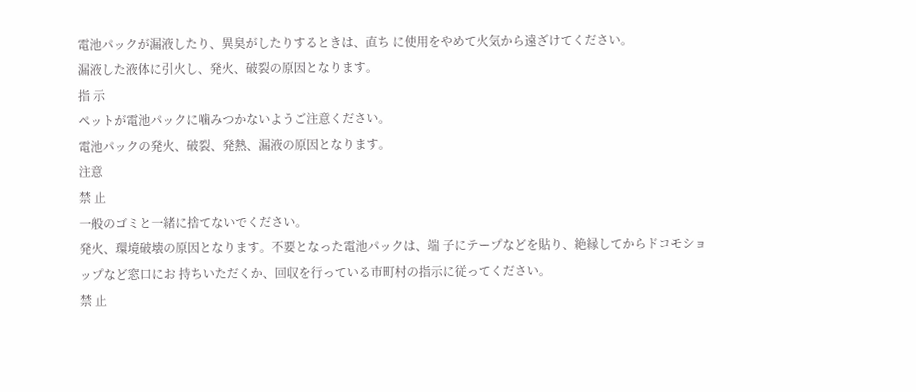電池パックが漏液したり、異臭がしたりするときは、直ち に使用をやめて火気から遠ざけてください。
漏液した液体に引火し、発火、破裂の原因となります。
指 示
ペットが電池パックに噛みつかないようご注意ください。
電池パックの発火、破裂、発熱、漏液の原因となります。
注意
禁 止
一般のゴミと一緒に捨てないでください。
発火、環境破壊の原因となります。不要となった電池パックは、端 子にテープなどを貼り、絶縁してからドコモショップなど窓口にお 持ちいただくか、回収を行っている市町村の指示に従ってください。
禁 止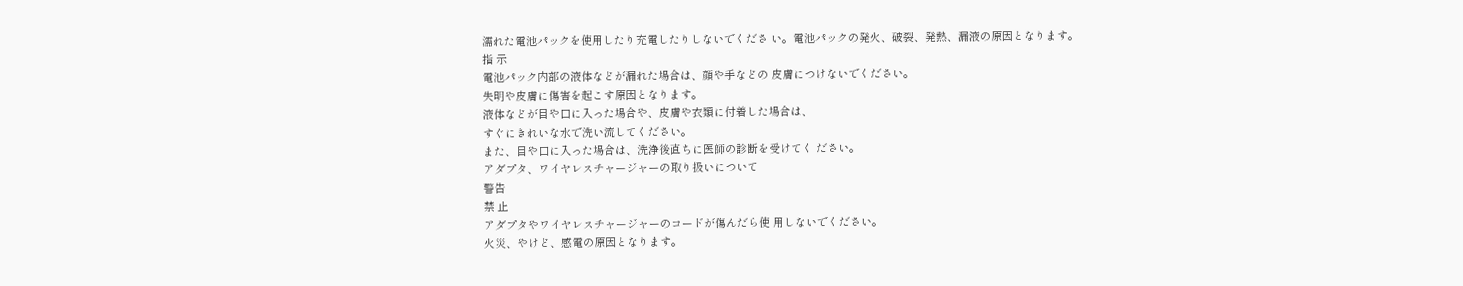濡れた電池パックを使用したり充電したりしないでくださ い。電池パックの発火、破裂、発熱、漏液の原因となります。
指 示
電池パック内部の液体などが漏れた場合は、顔や手などの 皮膚につけないでください。
失明や皮膚に傷害を起こす原因となります。
液体などが目や口に入った場合や、皮膚や衣類に付着した場合は、
すぐにきれいな水で洗い流してください。
また、目や口に入った場合は、洗浄後直ちに医師の診断を受けてく ださい。
アダプタ、ワイヤレスチャージャーの取り扱いについて
警告
禁 止
アダプタやワイヤレスチャージャーのコードが傷んだら使 用しないでください。
火災、やけど、感電の原因となります。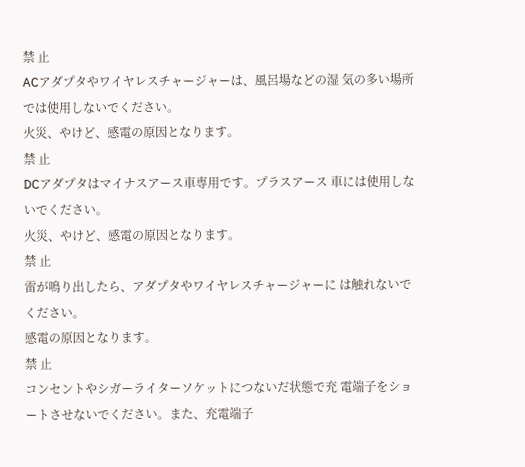禁 止
ACアダプタやワイヤレスチャージャーは、風呂場などの湿 気の多い場所では使用しないでください。
火災、やけど、感電の原因となります。
禁 止
DCアダプタはマイナスアース車専用です。プラスアース 車には使用しないでください。
火災、やけど、感電の原因となります。
禁 止
雷が鳴り出したら、アダプタやワイヤレスチャージャーに は触れないでください。
感電の原因となります。
禁 止
コンセントやシガーライターソケットにつないだ状態で充 電端子をショートさせないでください。また、充電端子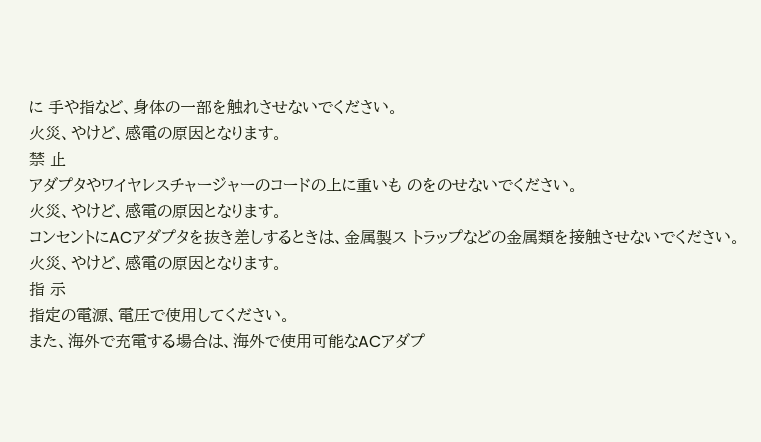に 手や指など、身体の一部を触れさせないでください。
火災、やけど、感電の原因となります。
禁 止
アダプタやワイヤレスチャージャーのコードの上に重いも のをのせないでください。
火災、やけど、感電の原因となります。
コンセントにACアダプタを抜き差しするときは、金属製ス トラップなどの金属類を接触させないでください。
火災、やけど、感電の原因となります。
指 示
指定の電源、電圧で使用してください。
また、海外で充電する場合は、海外で使用可能なACアダプ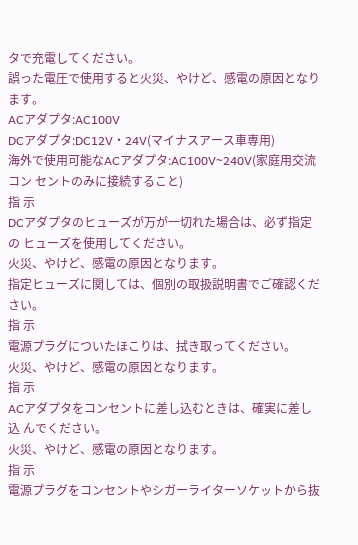タで充電してください。
誤った電圧で使用すると火災、やけど、感電の原因となります。
ACアダプタ:AC100V
DCアダプタ:DC12V・24V(マイナスアース車専用)
海外で使用可能なACアダプタ:AC100V~240V(家庭用交流コン セントのみに接続すること)
指 示
DCアダプタのヒューズが万が一切れた場合は、必ず指定の ヒューズを使用してください。
火災、やけど、感電の原因となります。
指定ヒューズに関しては、個別の取扱説明書でご確認ください。
指 示
電源プラグについたほこりは、拭き取ってください。
火災、やけど、感電の原因となります。
指 示
ACアダプタをコンセントに差し込むときは、確実に差し込 んでください。
火災、やけど、感電の原因となります。
指 示
電源プラグをコンセントやシガーライターソケットから抜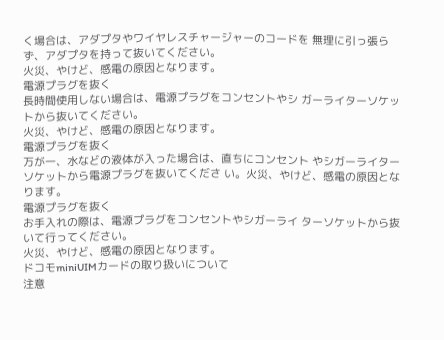く場合は、アダプタやワイヤレスチャージャーのコードを 無理に引っ張らず、アダプタを持って抜いてください。
火災、やけど、感電の原因となります。
電源プラグを抜く
長時間使用しない場合は、電源プラグをコンセントやシ ガーライターソケットから抜いてください。
火災、やけど、感電の原因となります。
電源プラグを抜く
万が一、水などの液体が入った場合は、直ちにコンセント やシガーライターソケットから電源プラグを抜いてくださ い。火災、やけど、感電の原因となります。
電源プラグを抜く
お手入れの際は、電源プラグをコンセントやシガーライ ターソケットから抜いて行ってください。
火災、やけど、感電の原因となります。
ドコモminiUIMカードの取り扱いについて
注意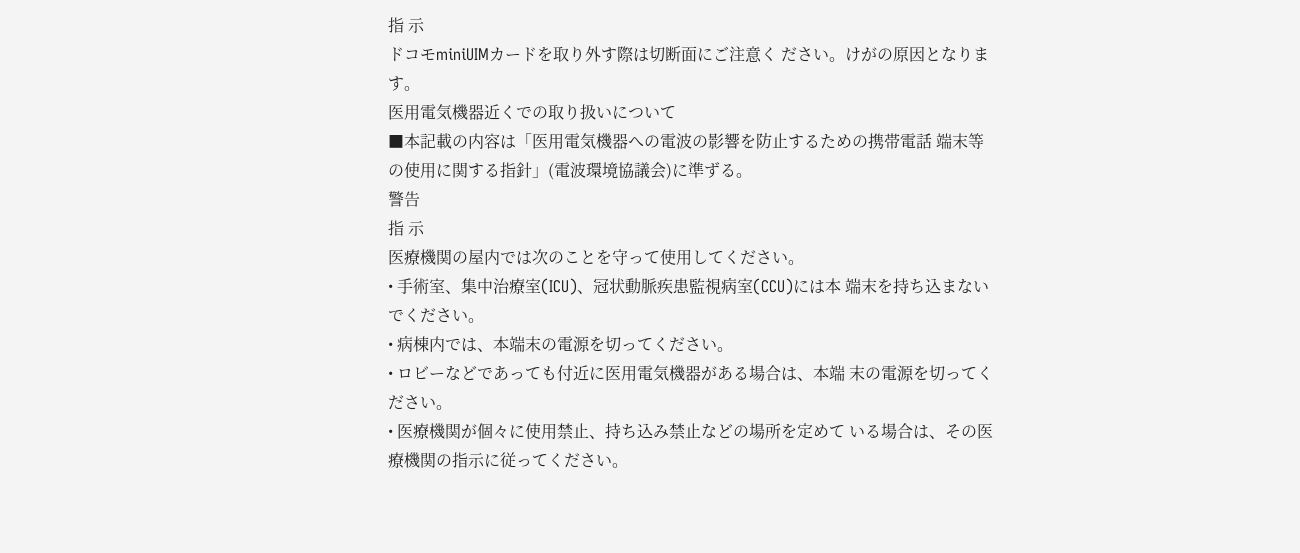指 示
ドコモminiUIMカードを取り外す際は切断面にご注意く ださい。けがの原因となります。
医用電気機器近くでの取り扱いについて
■本記載の内容は「医用電気機器への電波の影響を防止するための携帯電話 端末等の使用に関する指針」(電波環境協議会)に準ずる。
警告
指 示
医療機関の屋内では次のことを守って使用してください。
• 手術室、集中治療室(ICU)、冠状動脈疾患監視病室(CCU)には本 端末を持ち込まないでください。
• 病棟内では、本端末の電源を切ってください。
• ロビーなどであっても付近に医用電気機器がある場合は、本端 末の電源を切ってください。
• 医療機関が個々に使用禁止、持ち込み禁止などの場所を定めて いる場合は、その医療機関の指示に従ってください。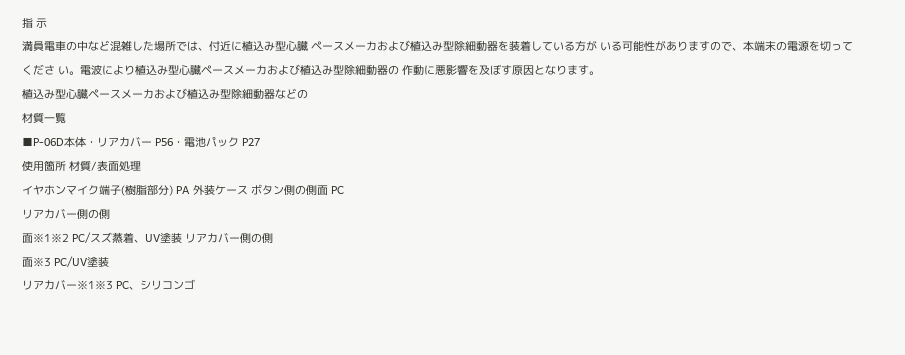指 示
満員電車の中など混雑した場所では、付近に植込み型心臓 ペースメーカおよび植込み型除細動器を装着している方が いる可能性がありますので、本端末の電源を切ってくださ い。電波により植込み型心臓ペースメーカおよび植込み型除細動器の 作動に悪影響を及ぼす原因となります。
植込み型心臓ペースメーカおよび植込み型除細動器などの
材質一覧
■P-06D本体・リアカバー P56・電池パック P27
使用箇所 材質/表面処理
イヤホンマイク端子(樹脂部分) PA 外装ケース ボタン側の側面 PC
リアカバー側の側
面※1※2 PC/スズ蒸着、UV塗装 リアカバー側の側
面※3 PC/UV塗装
リアカバー※1※3 PC、シリコンゴ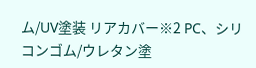ム/UV塗装 リアカバー※2 PC、シリコンゴム/ウレタン塗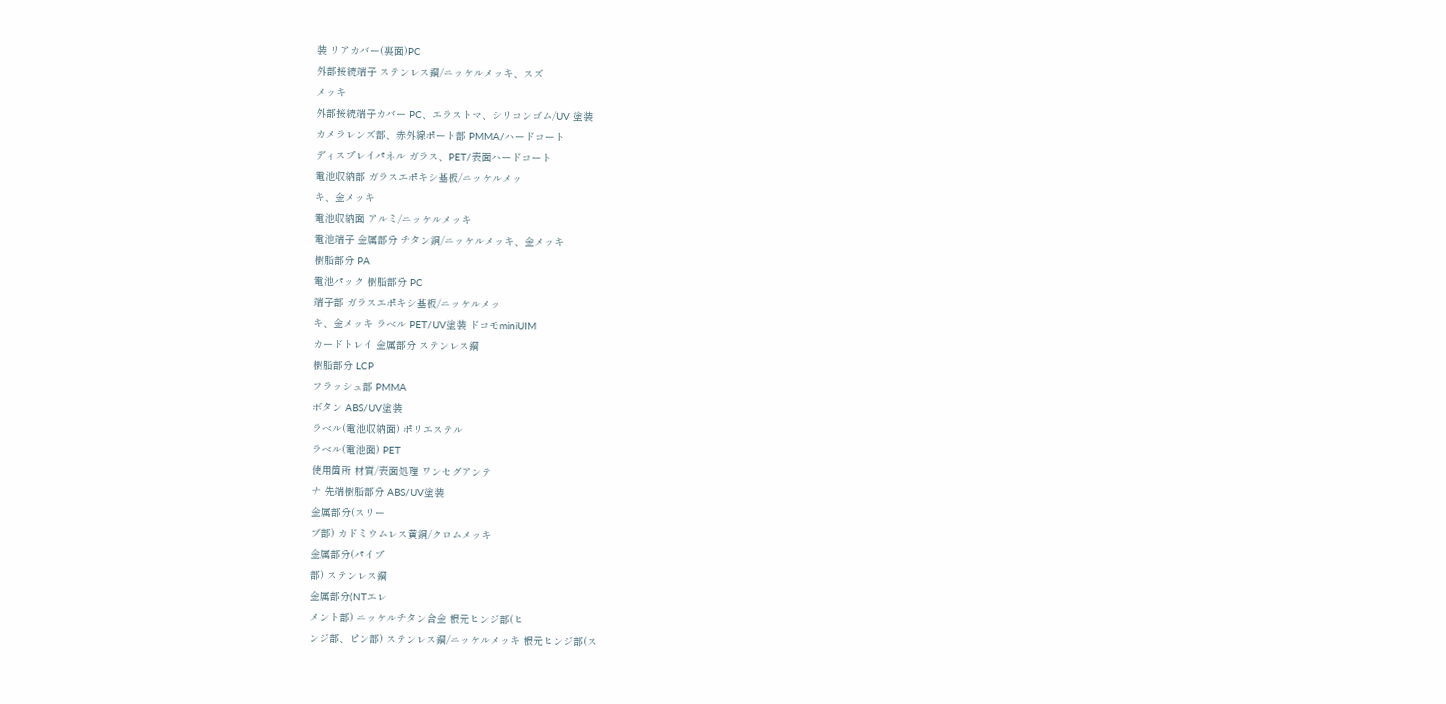装 リアカバー(裏面)PC
外部接続端子 ステンレス鋼/ニッケルメッキ、スズ
メッキ
外部接続端子カバー PC、エラストマ、シリコンゴム/UV 塗装
カメラレンズ部、赤外線ポート部 PMMA/ハードコート
ディスプレイパネル ガラス、PET/表面ハードコート
電池収納部 ガラスエポキシ基板/ニッケルメッ
キ、金メッキ
電池収納面 アルミ/ニッケルメッキ
電池端子 金属部分 チタン銅/ニッケルメッキ、金メッキ
樹脂部分 PA
電池パック 樹脂部分 PC
端子部 ガラスエポキシ基板/ニッケルメッ
キ、金メッキ ラベル PET/UV塗装 ドコモminiUIM
カードトレイ 金属部分 ステンレス鋼
樹脂部分 LCP
フラッシュ部 PMMA
ボタン ABS/UV塗装
ラベル(電池収納面) ポリエステル
ラベル(電池面) PET
使用箇所 材質/表面処理 ワンセグアンテ
ナ 先端樹脂部分 ABS/UV塗装
金属部分(スリー
ブ部) カドミウムレス黄銅/クロムメッキ
金属部分(パイプ
部) ステンレス鋼
金属部分(NTエレ
メント部) ニッケルチタン合金 根元ヒンジ部(ヒ
ンジ部、ピン部) ステンレス鋼/ニッケルメッキ 根元ヒンジ部(ス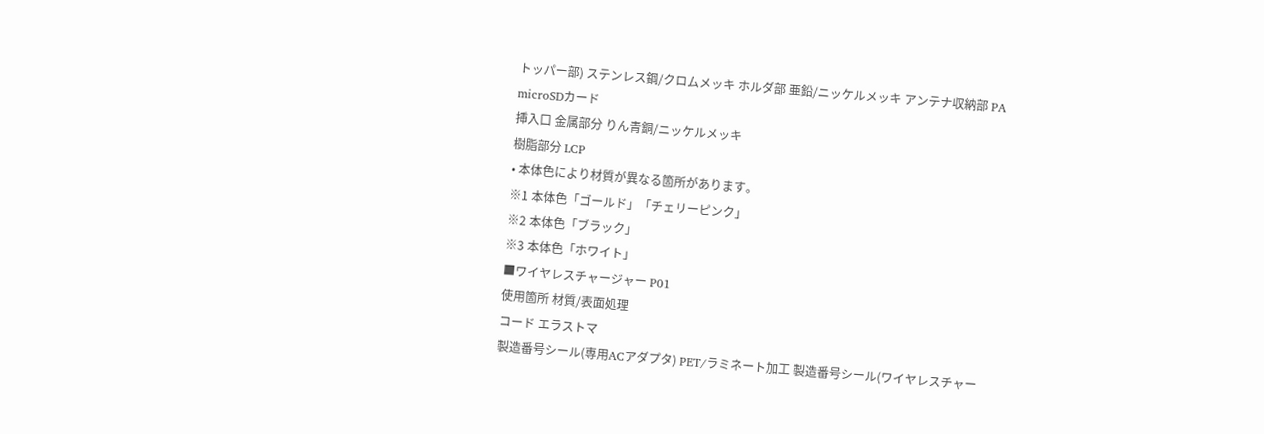トッパー部) ステンレス鋼/クロムメッキ ホルダ部 亜鉛/ニッケルメッキ アンテナ収納部 PA
microSDカード
挿入口 金属部分 りん青銅/ニッケルメッキ
樹脂部分 LCP
• 本体色により材質が異なる箇所があります。
※1 本体色「ゴールド」「チェリーピンク」
※2 本体色「ブラック」
※3 本体色「ホワイト」
■ワイヤレスチャージャー P01
使用箇所 材質/表面処理
コード エラストマ
製造番号シール(専用ACアダプタ) PET/ラミネート加工 製造番号シール(ワイヤレスチャー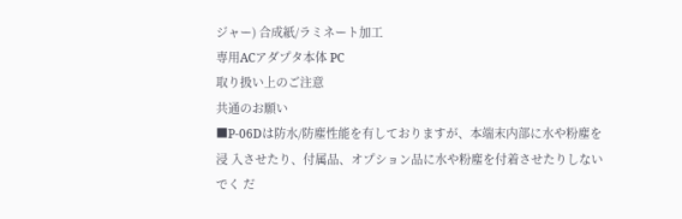ジャー) 合成紙/ラミネート加工
専用ACアダプタ本体 PC
取り扱い上のご注意
共通のお願い
■P-06Dは防水/防塵性能を有しておりますが、本端末内部に水や粉塵を浸 入させたり、付属品、オプション品に水や粉塵を付着させたりしないでく だ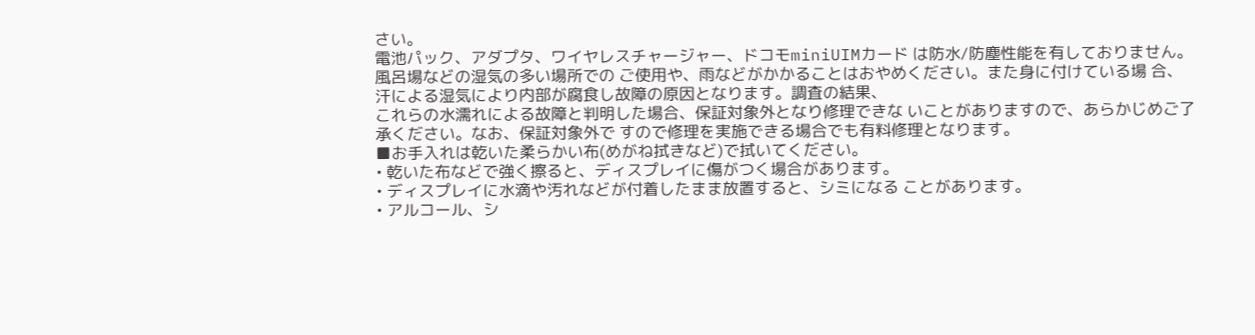さい。
電池パック、アダプタ、ワイヤレスチャージャー、ドコモminiUIMカード は防水/防塵性能を有しておりません。風呂場などの湿気の多い場所での ご使用や、雨などがかかることはおやめください。また身に付けている場 合、汗による湿気により内部が腐食し故障の原因となります。調査の結果、
これらの水濡れによる故障と判明した場合、保証対象外となり修理できな いことがありますので、あらかじめご了承ください。なお、保証対象外で すので修理を実施できる場合でも有料修理となります。
■お手入れは乾いた柔らかい布(めがね拭きなど)で拭いてください。
• 乾いた布などで強く擦ると、ディスプレイに傷がつく場合があります。
• ディスプレイに水滴や汚れなどが付着したまま放置すると、シミになる ことがあります。
• アルコール、シ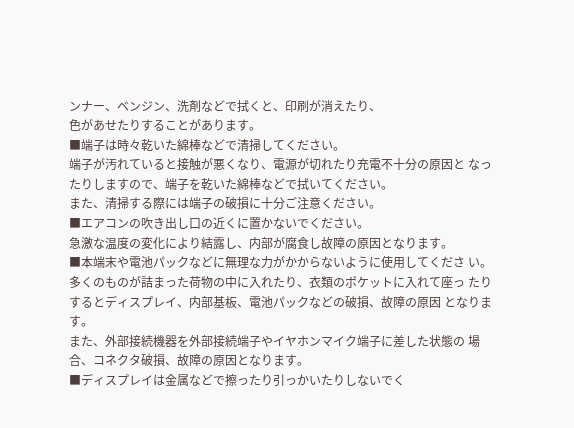ンナー、ベンジン、洗剤などで拭くと、印刷が消えたり、
色があせたりすることがあります。
■端子は時々乾いた綿棒などで清掃してください。
端子が汚れていると接触が悪くなり、電源が切れたり充電不十分の原因と なったりしますので、端子を乾いた綿棒などで拭いてください。
また、清掃する際には端子の破損に十分ご注意ください。
■エアコンの吹き出し口の近くに置かないでください。
急激な温度の変化により結露し、内部が腐食し故障の原因となります。
■本端末や電池パックなどに無理な力がかからないように使用してくださ い。
多くのものが詰まった荷物の中に入れたり、衣類のポケットに入れて座っ たりするとディスプレイ、内部基板、電池パックなどの破損、故障の原因 となります。
また、外部接続機器を外部接続端子やイヤホンマイク端子に差した状態の 場合、コネクタ破損、故障の原因となります。
■ディスプレイは金属などで擦ったり引っかいたりしないでく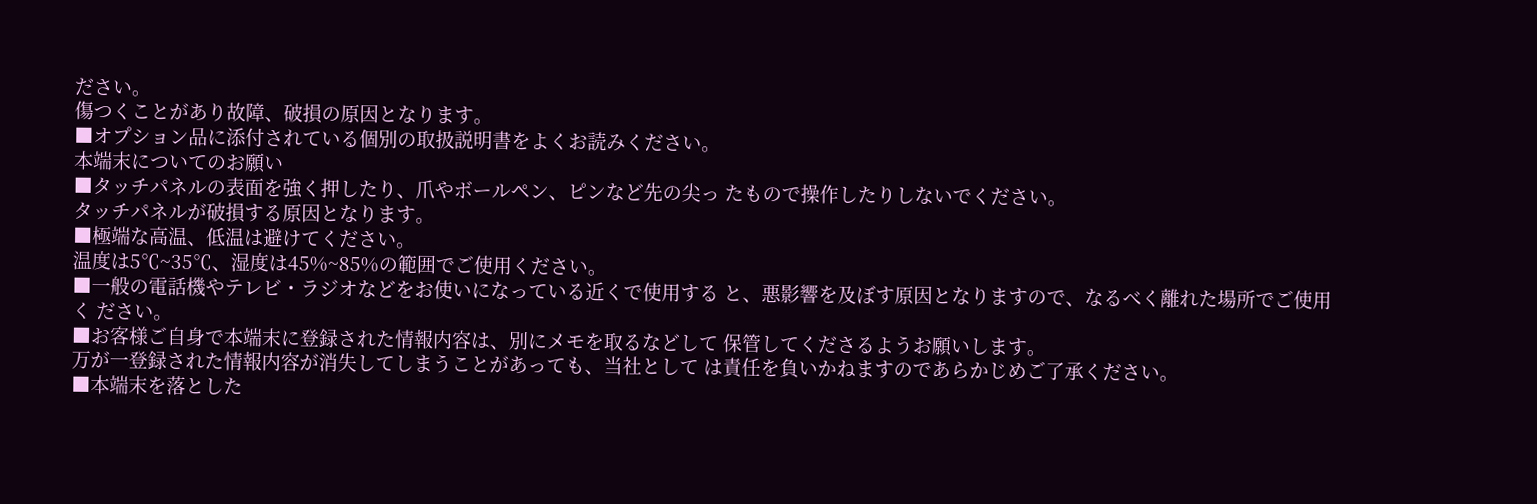ださい。
傷つくことがあり故障、破損の原因となります。
■オプション品に添付されている個別の取扱説明書をよくお読みください。
本端末についてのお願い
■タッチパネルの表面を強く押したり、爪やボールペン、ピンなど先の尖っ たもので操作したりしないでください。
タッチパネルが破損する原因となります。
■極端な高温、低温は避けてください。
温度は5℃~35℃、湿度は45%~85%の範囲でご使用ください。
■一般の電話機やテレビ・ラジオなどをお使いになっている近くで使用する と、悪影響を及ぼす原因となりますので、なるべく離れた場所でご使用く ださい。
■お客様ご自身で本端末に登録された情報内容は、別にメモを取るなどして 保管してくださるようお願いします。
万が一登録された情報内容が消失してしまうことがあっても、当社として は責任を負いかねますのであらかじめご了承ください。
■本端末を落とした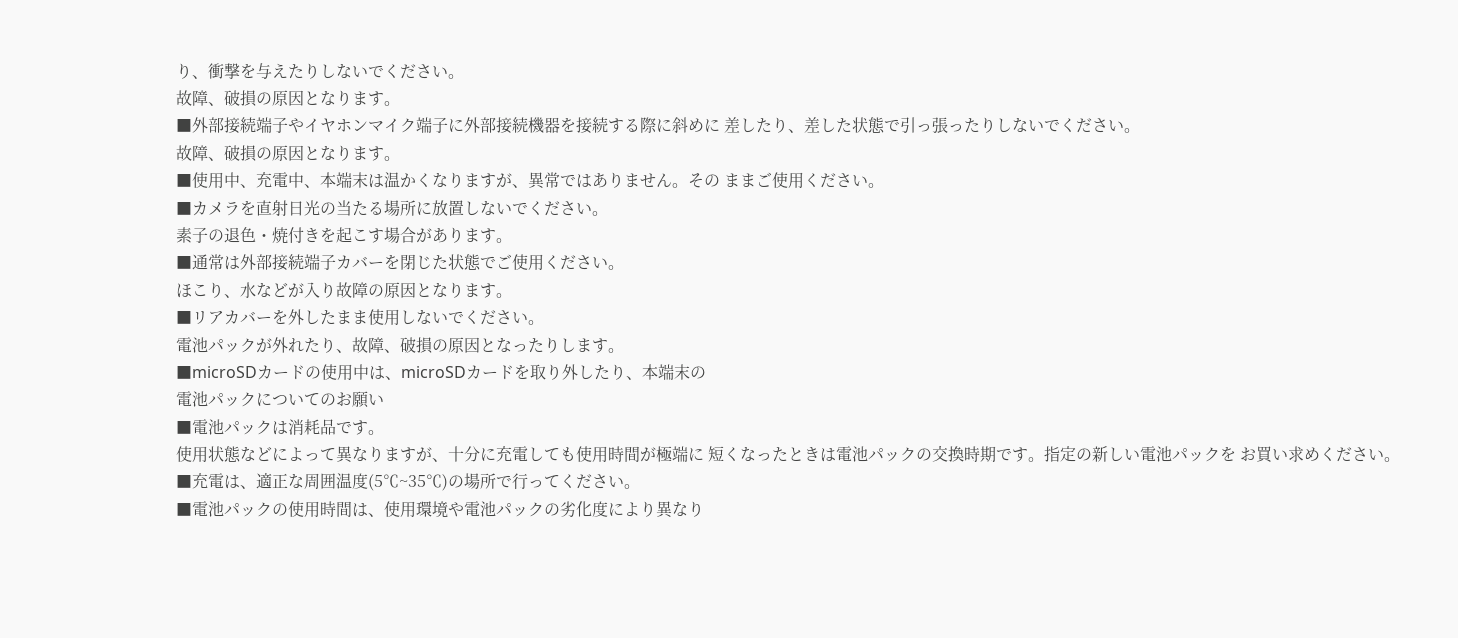り、衝撃を与えたりしないでください。
故障、破損の原因となります。
■外部接続端子やイヤホンマイク端子に外部接続機器を接続する際に斜めに 差したり、差した状態で引っ張ったりしないでください。
故障、破損の原因となります。
■使用中、充電中、本端末は温かくなりますが、異常ではありません。その ままご使用ください。
■カメラを直射日光の当たる場所に放置しないでください。
素子の退色・焼付きを起こす場合があります。
■通常は外部接続端子カバーを閉じた状態でご使用ください。
ほこり、水などが入り故障の原因となります。
■リアカバーを外したまま使用しないでください。
電池パックが外れたり、故障、破損の原因となったりします。
■microSDカードの使用中は、microSDカードを取り外したり、本端末の
電池パックについてのお願い
■電池パックは消耗品です。
使用状態などによって異なりますが、十分に充電しても使用時間が極端に 短くなったときは電池パックの交換時期です。指定の新しい電池パックを お買い求めください。
■充電は、適正な周囲温度(5℃~35℃)の場所で行ってください。
■電池パックの使用時間は、使用環境や電池パックの劣化度により異なり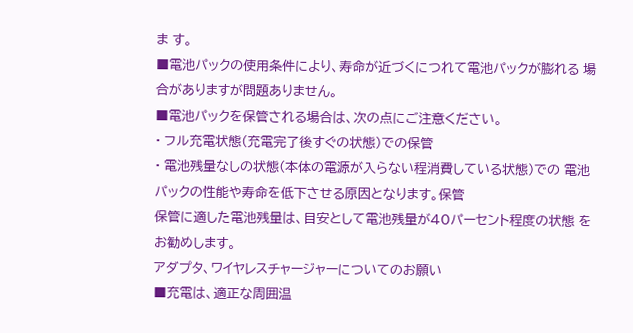ま す。
■電池パックの使用条件により、寿命が近づくにつれて電池パックが膨れる 場合がありますが問題ありません。
■電池パックを保管される場合は、次の点にご注意ください。
• フル充電状態(充電完了後すぐの状態)での保管
• 電池残量なしの状態(本体の電源が入らない程消費している状態)での 電池パックの性能や寿命を低下させる原因となります。保管
保管に適した電池残量は、目安として電池残量が40パーセント程度の状態 をお勧めします。
アダプタ、ワイヤレスチャージャーについてのお願い
■充電は、適正な周囲温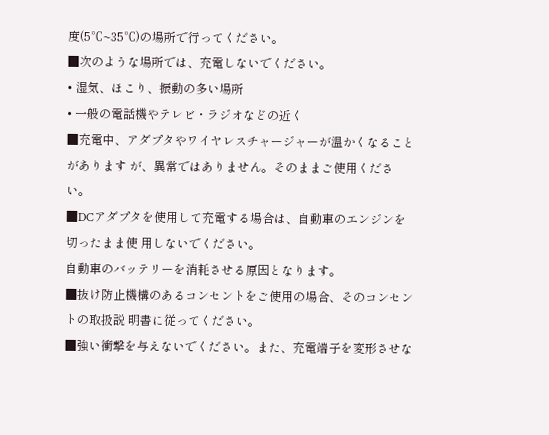度(5℃~35℃)の場所で行ってください。
■次のような場所では、充電しないでください。
• 湿気、ほこり、振動の多い場所
• 一般の電話機やテレビ・ラジオなどの近く
■充電中、アダプタやワイヤレスチャージャーが温かくなることがあります が、異常ではありません。そのままご使用ください。
■DCアダプタを使用して充電する場合は、自動車のエンジンを切ったまま使 用しないでください。
自動車のバッテリーを消耗させる原因となります。
■抜け防止機構のあるコンセントをご使用の場合、そのコンセントの取扱説 明書に従ってください。
■強い衝撃を与えないでください。また、充電端子を変形させな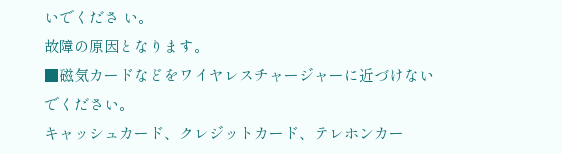いでくださ い。
故障の原因となります。
■磁気カードなどをワイヤレスチャージャーに近づけないでください。
キャッシュカード、クレジットカード、テレホンカー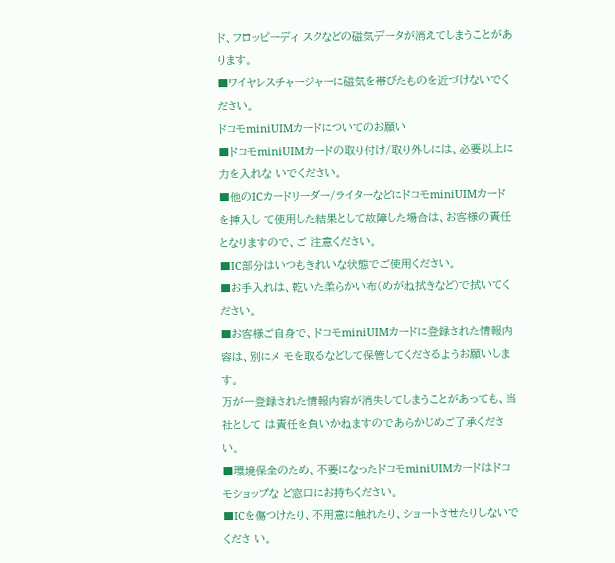ド、フロッピーディ スクなどの磁気データが消えてしまうことがあります。
■ワイヤレスチャージャーに磁気を帯びたものを近づけないでください。
ドコモminiUIMカードについてのお願い
■ドコモminiUIMカードの取り付け/取り外しには、必要以上に力を入れな いでください。
■他のICカードリーダー/ライターなどにドコモminiUIMカードを挿入し て使用した結果として故障した場合は、お客様の責任となりますので、ご 注意ください。
■IC部分はいつもきれいな状態でご使用ください。
■お手入れは、乾いた柔らかい布(めがね拭きなど)で拭いてください。
■お客様ご自身で、ドコモminiUIMカードに登録された情報内容は、別にメ モを取るなどして保管してくださるようお願いします。
万が一登録された情報内容が消失してしまうことがあっても、当社として は責任を負いかねますのであらかじめご了承ください。
■環境保全のため、不要になったドコモminiUIMカードはドコモショップな ど窓口にお持ちください。
■ICを傷つけたり、不用意に触れたり、ショートさせたりしないでくださ い。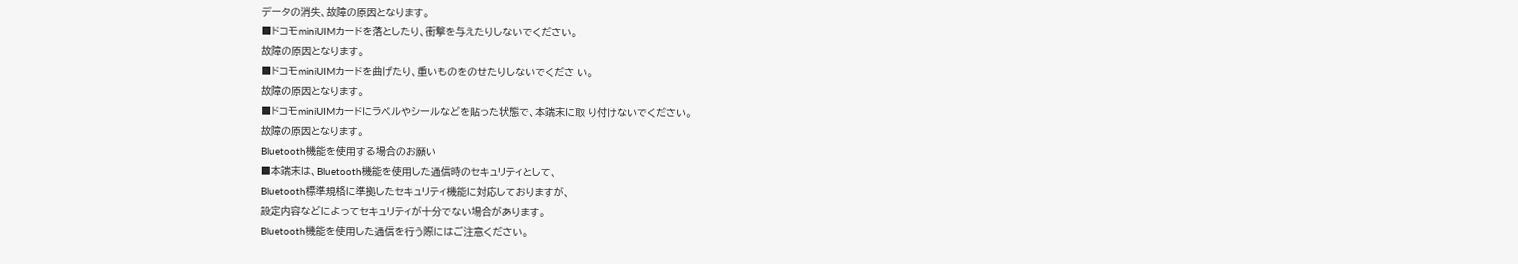データの消失、故障の原因となります。
■ドコモminiUIMカードを落としたり、衝撃を与えたりしないでください。
故障の原因となります。
■ドコモminiUIMカードを曲げたり、重いものをのせたりしないでくださ い。
故障の原因となります。
■ドコモminiUIMカードにラベルやシールなどを貼った状態で、本端末に取 り付けないでください。
故障の原因となります。
Bluetooth機能を使用する場合のお願い
■本端末は、Bluetooth機能を使用した通信時のセキュリティとして、
Bluetooth標準規格に準拠したセキュリティ機能に対応しておりますが、
設定内容などによってセキュリティが十分でない場合があります。
Bluetooth機能を使用した通信を行う際にはご注意ください。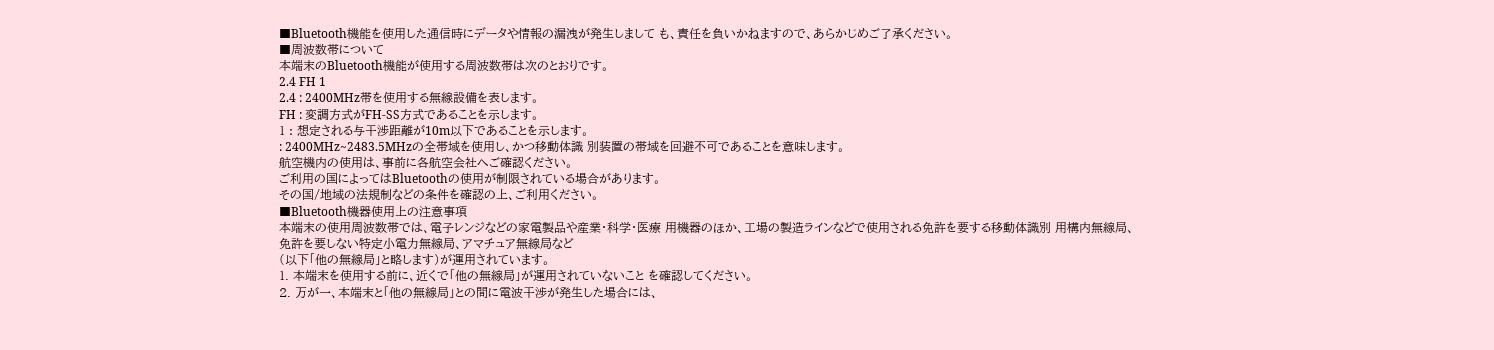■Bluetooth機能を使用した通信時にデータや情報の漏洩が発生しまして も、責任を負いかねますので、あらかじめご了承ください。
■周波数帯について
本端末のBluetooth機能が使用する周波数帯は次のとおりです。
2.4 FH 1
2.4 : 2400MHz帯を使用する無線設備を表します。
FH : 変調方式がFH-SS方式であることを示します。
1 : 想定される与干渉距離が10m以下であることを示します。
: 2400MHz~2483.5MHzの全帯域を使用し、かつ移動体識 別装置の帯域を回避不可であることを意味します。
航空機内の使用は、事前に各航空会社へご確認ください。
ご利用の国によってはBluetoothの使用が制限されている場合があります。
その国/地域の法規制などの条件を確認の上、ご利用ください。
■Bluetooth機器使用上の注意事項
本端末の使用周波数帯では、電子レンジなどの家電製品や産業・科学・医療 用機器のほか、工場の製造ラインなどで使用される免許を要する移動体識別 用構内無線局、免許を要しない特定小電力無線局、アマチュア無線局など
(以下「他の無線局」と略します)が運用されています。
1. 本端末を使用する前に、近くで「他の無線局」が運用されていないこと を確認してください。
2. 万が一、本端末と「他の無線局」との間に電波干渉が発生した場合には、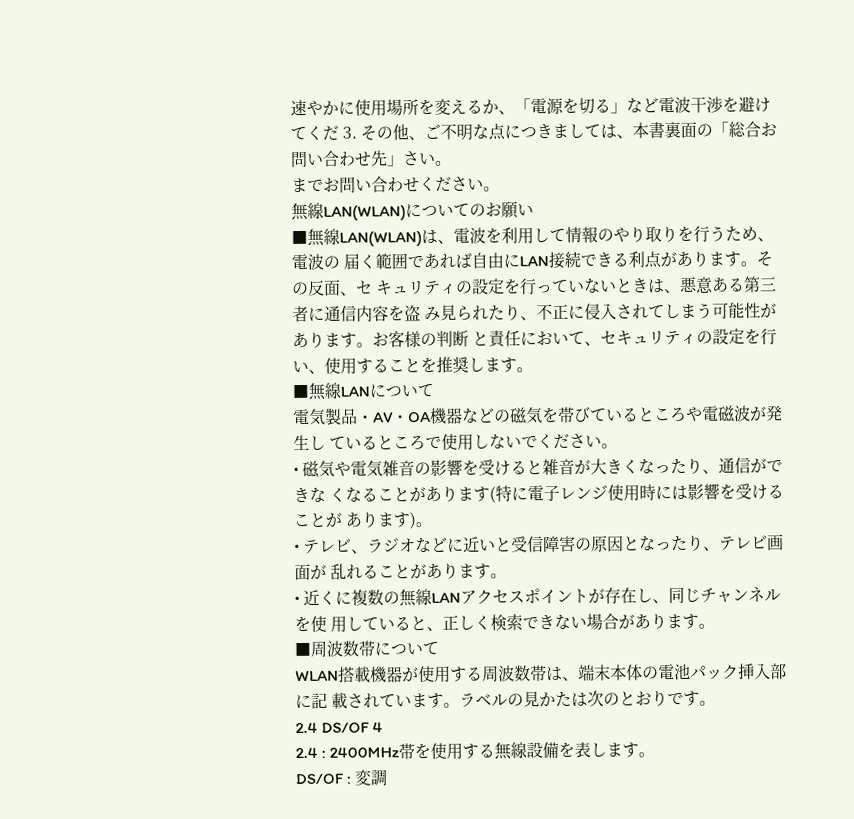速やかに使用場所を変えるか、「電源を切る」など電波干渉を避けてくだ 3. その他、ご不明な点につきましては、本書裏面の「総合お問い合わせ先」さい。
までお問い合わせください。
無線LAN(WLAN)についてのお願い
■無線LAN(WLAN)は、電波を利用して情報のやり取りを行うため、電波の 届く範囲であれば自由にLAN接続できる利点があります。その反面、セ キュリティの設定を行っていないときは、悪意ある第三者に通信内容を盗 み見られたり、不正に侵入されてしまう可能性があります。お客様の判断 と責任において、セキュリティの設定を行い、使用することを推奨します。
■無線LANについて
電気製品・AV・OA機器などの磁気を帯びているところや電磁波が発生し ているところで使用しないでください。
• 磁気や電気雑音の影響を受けると雑音が大きくなったり、通信ができな くなることがあります(特に電子レンジ使用時には影響を受けることが あります)。
• テレビ、ラジオなどに近いと受信障害の原因となったり、テレビ画面が 乱れることがあります。
• 近くに複数の無線LANアクセスポイントが存在し、同じチャンネルを使 用していると、正しく検索できない場合があります。
■周波数帯について
WLAN搭載機器が使用する周波数帯は、端末本体の電池パック挿入部に記 載されています。ラベルの見かたは次のとおりです。
2.4 DS/OF 4
2.4 : 2400MHz帯を使用する無線設備を表します。
DS/OF : 変調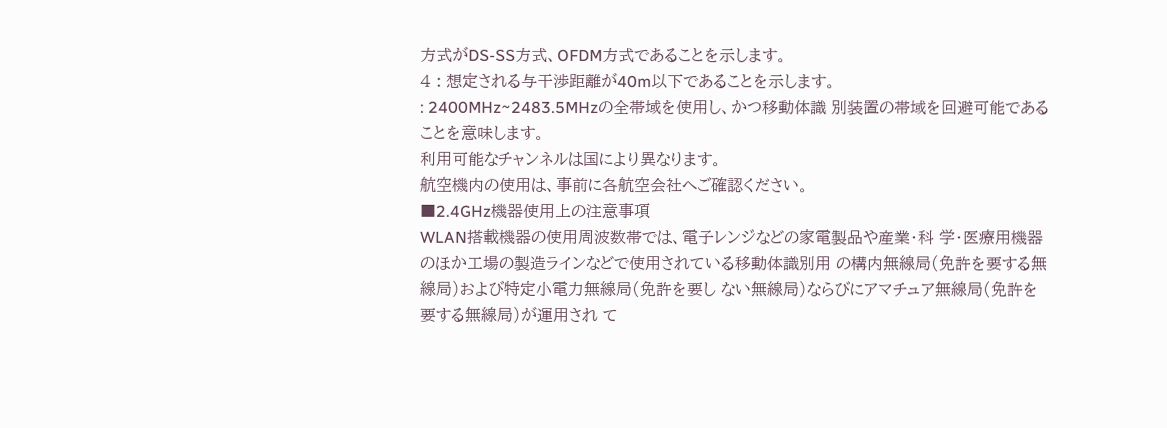方式がDS-SS方式、OFDM方式であることを示します。
4 : 想定される与干渉距離が40m以下であることを示します。
: 2400MHz~2483.5MHzの全帯域を使用し、かつ移動体識 別装置の帯域を回避可能であることを意味します。
利用可能なチャンネルは国により異なります。
航空機内の使用は、事前に各航空会社へご確認ください。
■2.4GHz機器使用上の注意事項
WLAN搭載機器の使用周波数帯では、電子レンジなどの家電製品や産業・科 学・医療用機器のほか工場の製造ラインなどで使用されている移動体識別用 の構内無線局(免許を要する無線局)および特定小電力無線局(免許を要し ない無線局)ならびにアマチュア無線局(免許を要する無線局)が運用され て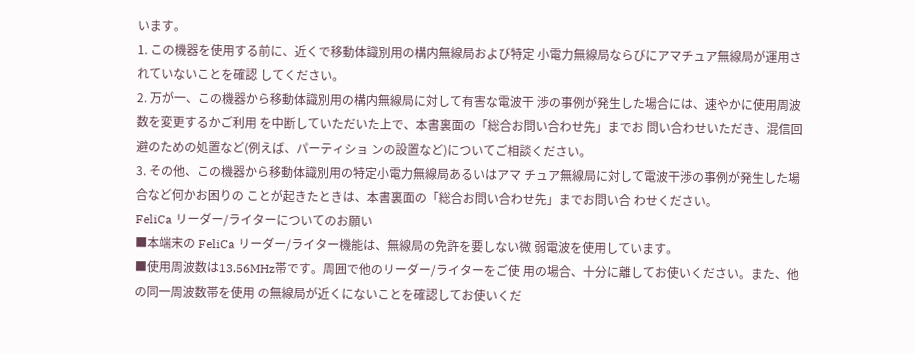います。
1. この機器を使用する前に、近くで移動体識別用の構内無線局および特定 小電力無線局ならびにアマチュア無線局が運用されていないことを確認 してください。
2. 万が一、この機器から移動体識別用の構内無線局に対して有害な電波干 渉の事例が発生した場合には、速やかに使用周波数を変更するかご利用 を中断していただいた上で、本書裏面の「総合お問い合わせ先」までお 問い合わせいただき、混信回避のための処置など(例えば、パーティショ ンの設置など)についてご相談ください。
3. その他、この機器から移動体識別用の特定小電力無線局あるいはアマ チュア無線局に対して電波干渉の事例が発生した場合など何かお困りの ことが起きたときは、本書裏面の「総合お問い合わせ先」までお問い合 わせください。
FeliCa リーダー/ライターについてのお願い
■本端末の FeliCa リーダー/ライター機能は、無線局の免許を要しない微 弱電波を使用しています。
■使用周波数は13.56MHz帯です。周囲で他のリーダー/ライターをご使 用の場合、十分に離してお使いください。また、他の同一周波数帯を使用 の無線局が近くにないことを確認してお使いくだ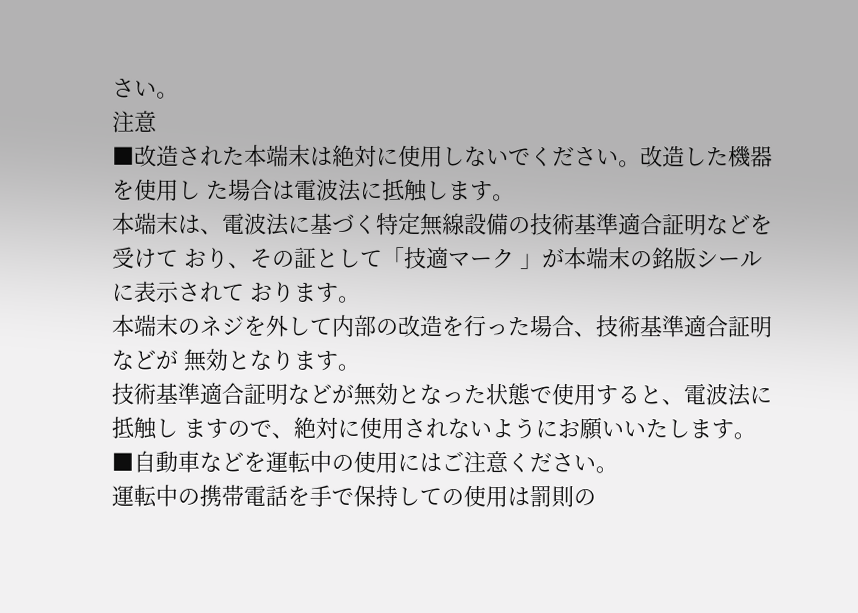さい。
注意
■改造された本端末は絶対に使用しないでください。改造した機器を使用し た場合は電波法に抵触します。
本端末は、電波法に基づく特定無線設備の技術基準適合証明などを受けて おり、その証として「技適マーク 」が本端末の銘版シールに表示されて おります。
本端末のネジを外して内部の改造を行った場合、技術基準適合証明などが 無効となります。
技術基準適合証明などが無効となった状態で使用すると、電波法に抵触し ますので、絶対に使用されないようにお願いいたします。
■自動車などを運転中の使用にはご注意ください。
運転中の携帯電話を手で保持しての使用は罰則の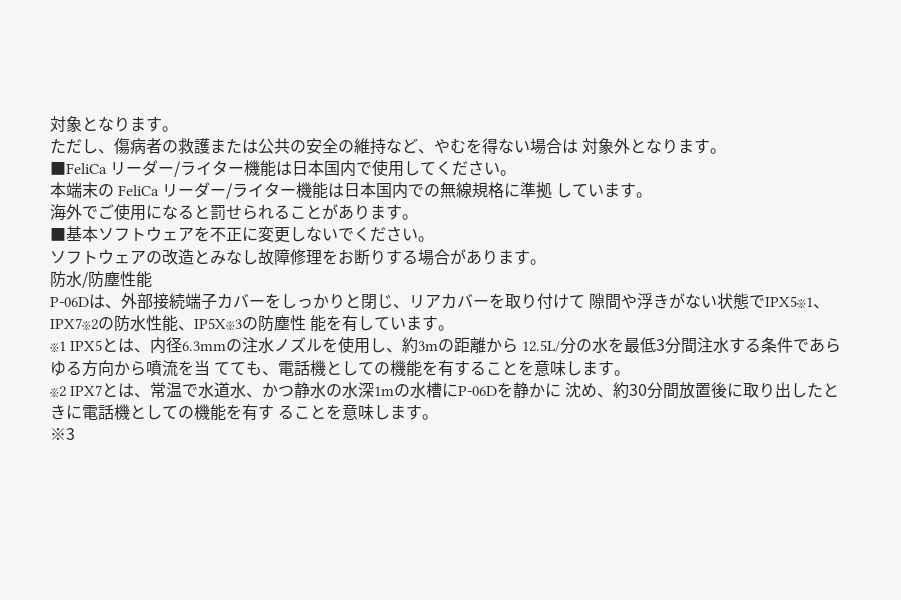対象となります。
ただし、傷病者の救護または公共の安全の維持など、やむを得ない場合は 対象外となります。
■FeliCa リーダー/ライター機能は日本国内で使用してください。
本端末の FeliCa リーダー/ライター機能は日本国内での無線規格に準拠 しています。
海外でご使用になると罰せられることがあります。
■基本ソフトウェアを不正に変更しないでください。
ソフトウェアの改造とみなし故障修理をお断りする場合があります。
防水/防塵性能
P-06Dは、外部接続端子カバーをしっかりと閉じ、リアカバーを取り付けて 隙間や浮きがない状態でIPX5※1、IPX7※2の防水性能、IP5X※3の防塵性 能を有しています。
※1 IPX5とは、内径6.3mmの注水ノズルを使用し、約3mの距離から 12.5L/分の水を最低3分間注水する条件であらゆる方向から噴流を当 てても、電話機としての機能を有することを意味します。
※2 IPX7とは、常温で水道水、かつ静水の水深1mの水槽にP-06Dを静かに 沈め、約30分間放置後に取り出したときに電話機としての機能を有す ることを意味します。
※3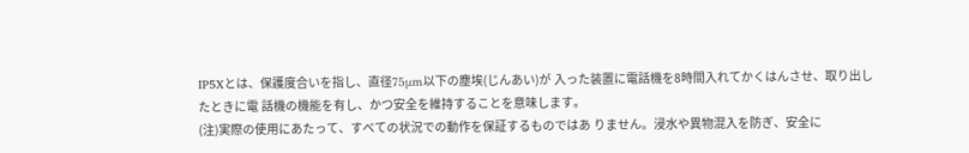IP5Xとは、保護度合いを指し、直径75μm以下の塵埃(じんあい)が 入った装置に電話機を8時間入れてかくはんさせ、取り出したときに電 話機の機能を有し、かつ安全を維持することを意味します。
(注)実際の使用にあたって、すべての状況での動作を保証するものではあ りません。浸水や異物混入を防ぎ、安全に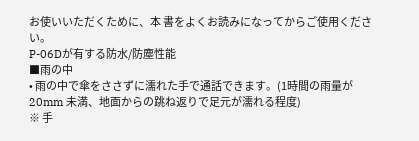お使いいただくために、本 書をよくお読みになってからご使用ください。
P-06Dが有する防水/防塵性能
■雨の中
• 雨の中で傘をささずに濡れた手で通話できます。(1時間の雨量が20mm 未満、地面からの跳ね返りで足元が濡れる程度)
※ 手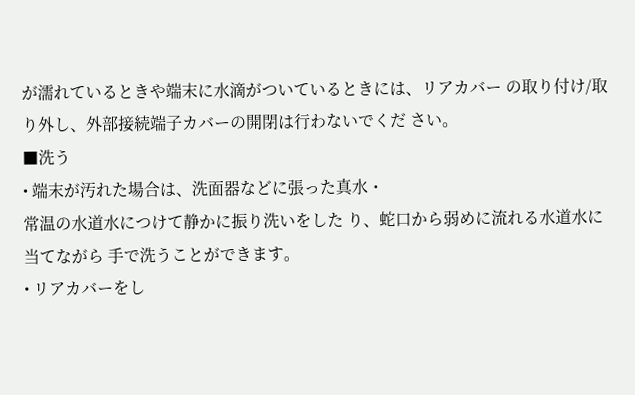が濡れているときや端末に水滴がついているときには、リアカバー の取り付け/取り外し、外部接続端子カバーの開閉は行わないでくだ さい。
■洗う
• 端末が汚れた場合は、洗面器などに張った真水・
常温の水道水につけて静かに振り洗いをした り、蛇口から弱めに流れる水道水に当てながら 手で洗うことができます。
• リアカバーをし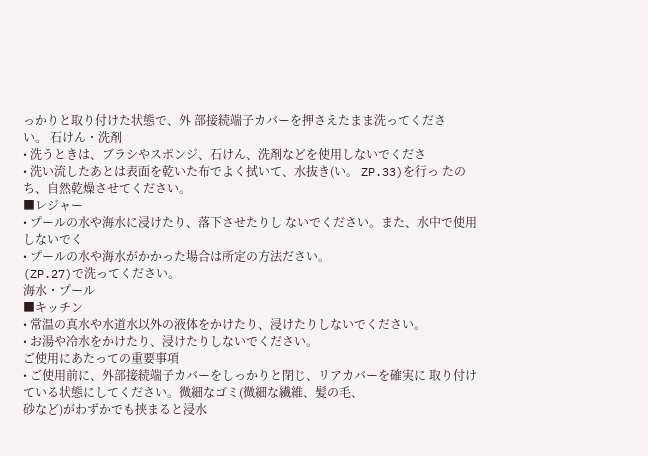っかりと取り付けた状態で、外 部接続端子カバーを押さえたまま洗ってくださ
い。 石けん・洗剤
• 洗うときは、ブラシやスポンジ、石けん、洗剤などを使用しないでくださ
• 洗い流したあとは表面を乾いた布でよく拭いて、水抜き(い。 ZP.33)を行っ たのち、自然乾燥させてください。
■レジャー
• プールの水や海水に浸けたり、落下させたりし ないでください。また、水中で使用しないでく
• プールの水や海水がかかった場合は所定の方法ださい。
(ZP.27)で洗ってください。
海水・プール
■キッチン
• 常温の真水や水道水以外の液体をかけたり、浸けたりしないでください。
• お湯や冷水をかけたり、浸けたりしないでください。
ご使用にあたっての重要事項
• ご使用前に、外部接続端子カバーをしっかりと閉じ、リアカバーを確実に 取り付けている状態にしてください。微細なゴミ(微細な繊維、髪の毛、
砂など)がわずかでも挟まると浸水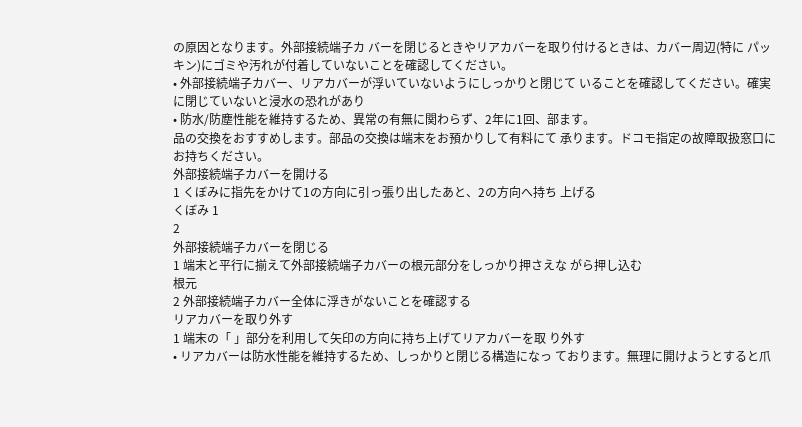の原因となります。外部接続端子カ バーを閉じるときやリアカバーを取り付けるときは、カバー周辺(特に パッキン)にゴミや汚れが付着していないことを確認してください。
• 外部接続端子カバー、リアカバーが浮いていないようにしっかりと閉じて いることを確認してください。確実に閉じていないと浸水の恐れがあり
• 防水/防塵性能を維持するため、異常の有無に関わらず、2年に1回、部ます。
品の交換をおすすめします。部品の交換は端末をお預かりして有料にて 承ります。ドコモ指定の故障取扱窓口にお持ちください。
外部接続端子カバーを開ける
1 くぼみに指先をかけて1の方向に引っ張り出したあと、2の方向へ持ち 上げる
くぼみ 1
2
外部接続端子カバーを閉じる
1 端末と平行に揃えて外部接続端子カバーの根元部分をしっかり押さえな がら押し込む
根元
2 外部接続端子カバー全体に浮きがないことを確認する
リアカバーを取り外す
1 端末の「 」部分を利用して矢印の方向に持ち上げてリアカバーを取 り外す
• リアカバーは防水性能を維持するため、しっかりと閉じる構造になっ ております。無理に開けようとすると爪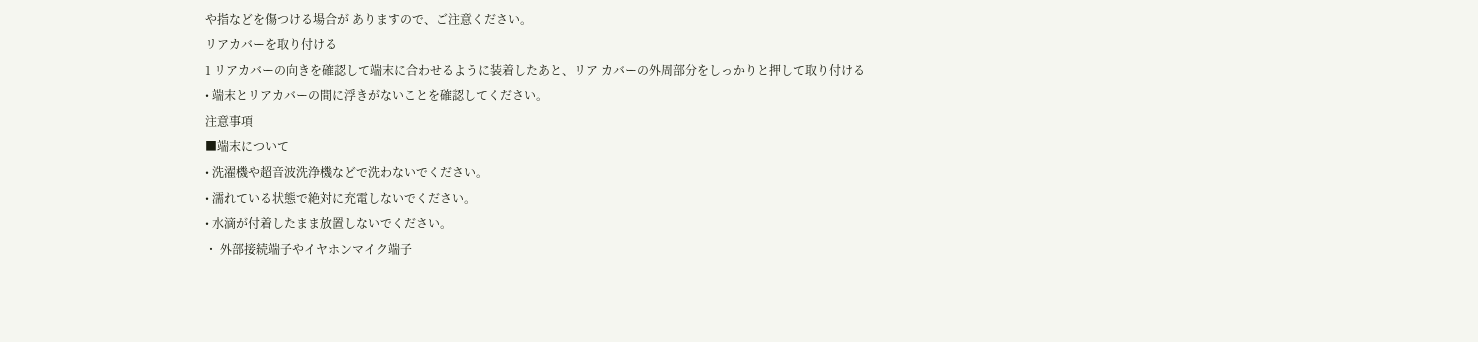や指などを傷つける場合が ありますので、ご注意ください。
リアカバーを取り付ける
1 リアカバーの向きを確認して端末に合わせるように装着したあと、リア カバーの外周部分をしっかりと押して取り付ける
• 端末とリアカバーの間に浮きがないことを確認してください。
注意事項
■端末について
• 洗濯機や超音波洗浄機などで洗わないでください。
• 濡れている状態で絶対に充電しないでください。
• 水滴が付着したまま放置しないでください。
・ 外部接続端子やイヤホンマイク端子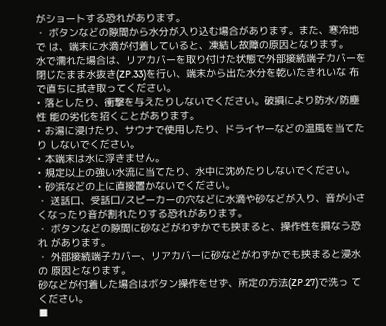がショートする恐れがあります。
・ ボタンなどの隙間から水分が入り込む場合があります。また、寒冷地で は、端末に水滴が付着していると、凍結し故障の原因となります。
水で濡れた場合は、リアカバーを取り付けた状態で外部接続端子カバーを 閉じたまま水抜き(ZP.33)を行い、端末から出た水分を乾いたきれいな 布で直ちに拭き取ってください。
• 落としたり、衝撃を与えたりしないでください。破損により防水/防塵性 能の劣化を招くことがあります。
• お湯に浸けたり、サウナで使用したり、ドライヤーなどの温風を当てたり しないでください。
• 本端末は水に浮きません。
• 規定以上の強い水流に当てたり、水中に沈めたりしないでください。
• 砂浜などの上に直接置かないでください。
・ 送話口、受話口/スピーカーの穴などに水滴や砂などが入り、音が小さ くなったり音が割れたりする恐れがあります。
・ ボタンなどの隙間に砂などがわずかでも挟まると、操作性を損なう恐れ があります。
・ 外部接続端子カバー、リアカバーに砂などがわずかでも挟まると浸水の 原因となります。
砂などが付着した場合はボタン操作をせず、所定の方法(ZP.27)で洗っ てください。
■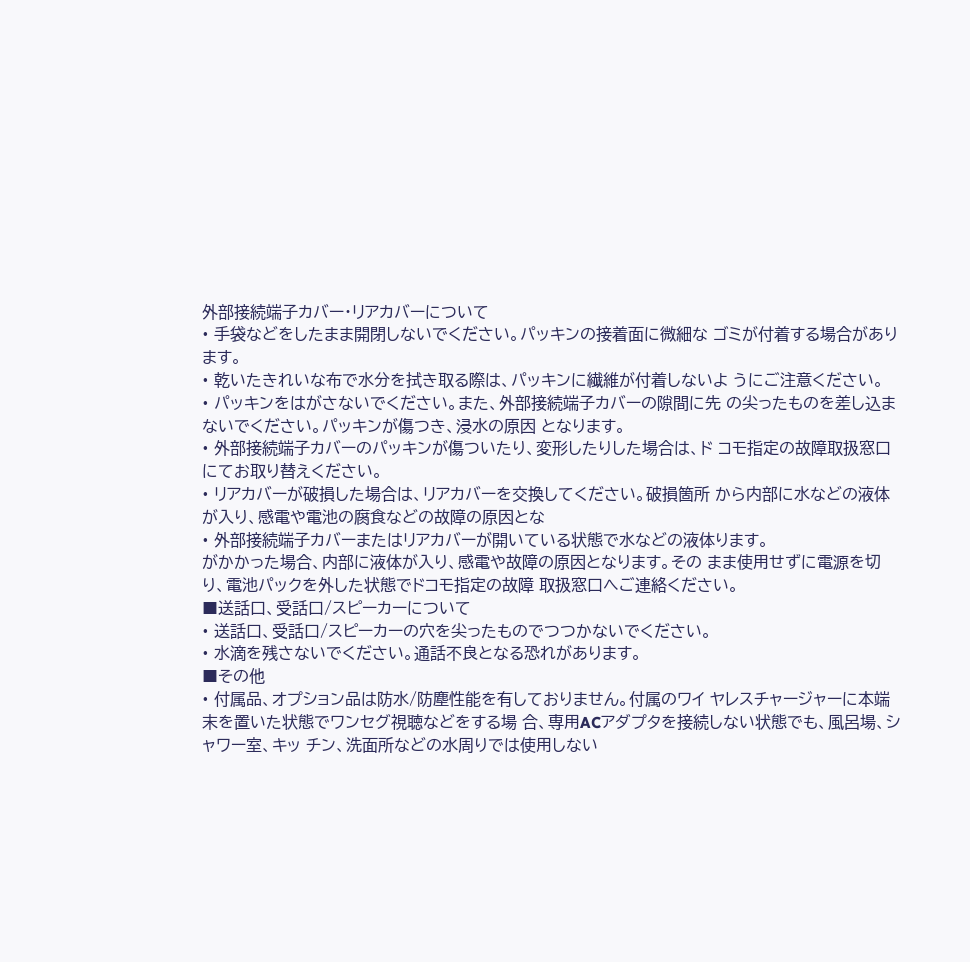外部接続端子カバー・リアカバーについて
• 手袋などをしたまま開閉しないでください。パッキンの接着面に微細な ゴミが付着する場合があります。
• 乾いたきれいな布で水分を拭き取る際は、パッキンに繊維が付着しないよ うにご注意ください。
• パッキンをはがさないでください。また、外部接続端子カバーの隙間に先 の尖ったものを差し込まないでください。パッキンが傷つき、浸水の原因 となります。
• 外部接続端子カバーのパッキンが傷ついたり、変形したりした場合は、ド コモ指定の故障取扱窓口にてお取り替えください。
• リアカバーが破損した場合は、リアカバーを交換してください。破損箇所 から内部に水などの液体が入り、感電や電池の腐食などの故障の原因とな
• 外部接続端子カバーまたはリアカバーが開いている状態で水などの液体ります。
がかかった場合、内部に液体が入り、感電や故障の原因となります。その まま使用せずに電源を切り、電池パックを外した状態でドコモ指定の故障 取扱窓口へご連絡ください。
■送話口、受話口/スピーカーについて
• 送話口、受話口/スピーカーの穴を尖ったものでつつかないでください。
• 水滴を残さないでください。通話不良となる恐れがあります。
■その他
• 付属品、オプション品は防水/防塵性能を有しておりません。付属のワイ ヤレスチャージャーに本端末を置いた状態でワンセグ視聴などをする場 合、専用ACアダプタを接続しない状態でも、風呂場、シャワー室、キッ チン、洗面所などの水周りでは使用しない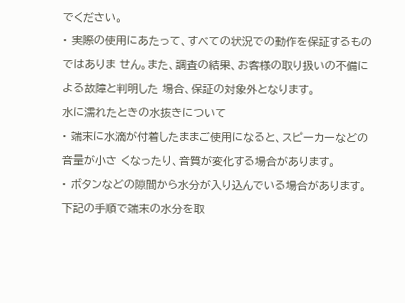でください。
• 実際の使用にあたって、すべての状況での動作を保証するものではありま せん。また、調査の結果、お客様の取り扱いの不備による故障と判明した 場合、保証の対象外となります。
水に濡れたときの水抜きについて
• 端末に水滴が付着したままご使用になると、スピーカーなどの音量が小さ くなったり、音質が変化する場合があります。
• ボタンなどの隙間から水分が入り込んでいる場合があります。
下記の手順で端末の水分を取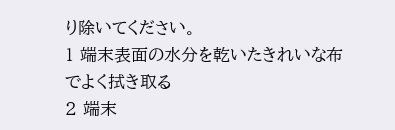り除いてください。
1 端末表面の水分を乾いたきれいな布でよく拭き取る
2 端末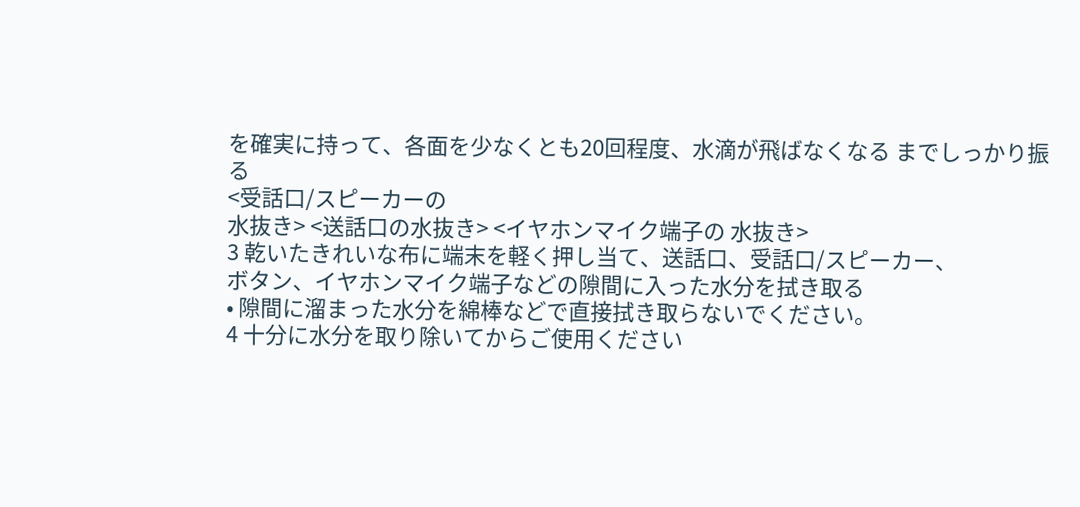を確実に持って、各面を少なくとも20回程度、水滴が飛ばなくなる までしっかり振る
<受話口/スピーカーの
水抜き> <送話口の水抜き> <イヤホンマイク端子の 水抜き>
3 乾いたきれいな布に端末を軽く押し当て、送話口、受話口/スピーカー、
ボタン、イヤホンマイク端子などの隙間に入った水分を拭き取る
• 隙間に溜まった水分を綿棒などで直接拭き取らないでください。
4 十分に水分を取り除いてからご使用ください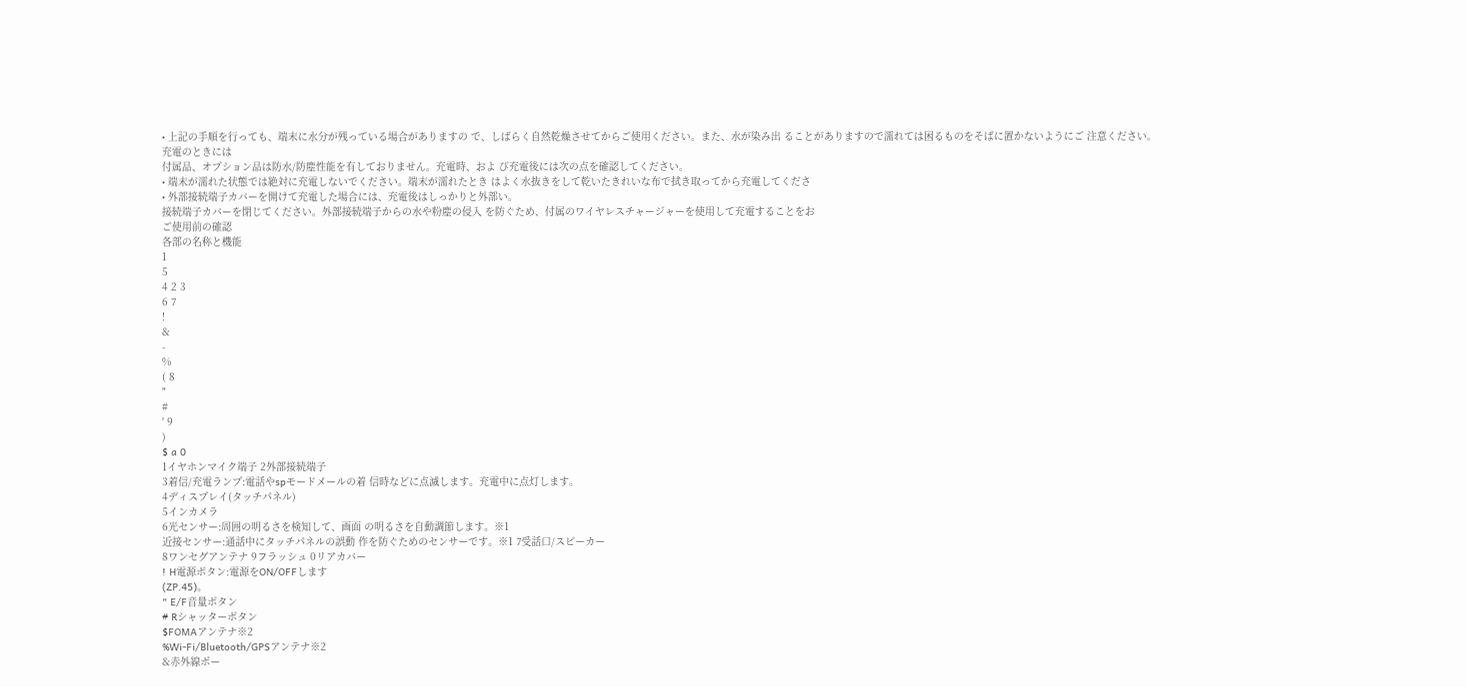• 上記の手順を行っても、端末に水分が残っている場合がありますの で、しばらく自然乾燥させてからご使用ください。また、水が染み出 ることがありますので濡れては困るものをそばに置かないようにご 注意ください。
充電のときには
付属品、オプション品は防水/防塵性能を有しておりません。充電時、およ び充電後には次の点を確認してください。
• 端末が濡れた状態では絶対に充電しないでください。端末が濡れたとき はよく水抜きをして乾いたきれいな布で拭き取ってから充電してくださ
• 外部接続端子カバーを開けて充電した場合には、充電後はしっかりと外部い。
接続端子カバーを閉じてください。外部接続端子からの水や粉塵の侵入 を防ぐため、付属のワイヤレスチャージャーを使用して充電することをお
ご使用前の確認
各部の名称と機能
1
5
4 2 3
6 7
!
&
-
%
( 8
"
#
' 9
)
$ a 0
1イヤホンマイク端子 2外部接続端子
3着信/充電ランプ:電話やspモードメールの着 信時などに点滅します。充電中に点灯します。
4ディスプレイ(タッチパネル)
5インカメラ
6光センサー:周囲の明るさを検知して、画面 の明るさを自動調節します。※1
近接センサー:通話中にタッチパネルの誤動 作を防ぐためのセンサーです。※1 7受話口/スピーカー
8ワンセグアンテナ 9フラッシュ 0リアカバー
! H電源ボタン:電源をON/OFFします
(ZP.45)。
" E/F音量ボタン
# Rシャッターボタン
$FOMAアンテナ※2
%Wi-Fi/Bluetooth/GPSアンテナ※2
&赤外線ポー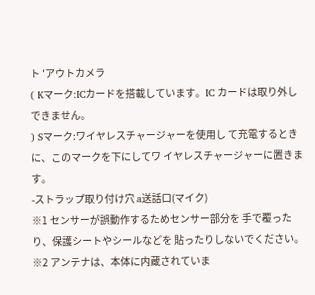ト 'アウトカメラ
( Kマーク:ICカードを搭載しています。IC カードは取り外しできません。
) Sマーク:ワイヤレスチャージャーを使用し て充電するときに、このマークを下にしてワ イヤレスチャージャーに置きます。
-ストラップ取り付け穴 a送話口(マイク)
※1 センサーが誤動作するためセンサー部分を 手で覆ったり、保護シートやシールなどを 貼ったりしないでください。
※2 アンテナは、本体に内蔵されていま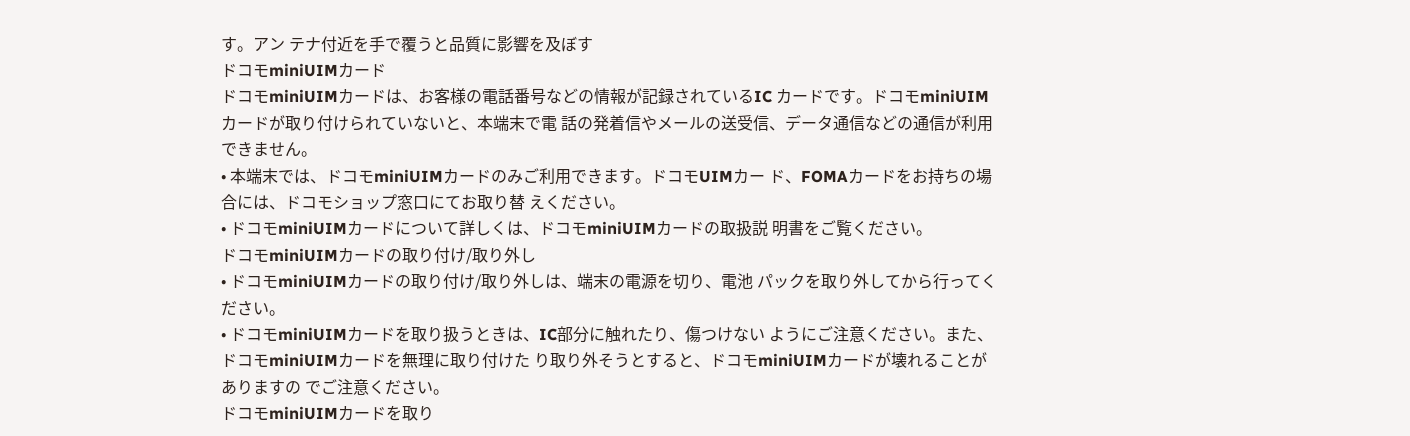す。アン テナ付近を手で覆うと品質に影響を及ぼす
ドコモminiUIMカード
ドコモminiUIMカードは、お客様の電話番号などの情報が記録されているIC カードです。ドコモminiUIMカードが取り付けられていないと、本端末で電 話の発着信やメールの送受信、データ通信などの通信が利用できません。
• 本端末では、ドコモminiUIMカードのみご利用できます。ドコモUIMカー ド、FOMAカードをお持ちの場合には、ドコモショップ窓口にてお取り替 えください。
• ドコモminiUIMカードについて詳しくは、ドコモminiUIMカードの取扱説 明書をご覧ください。
ドコモminiUIMカードの取り付け/取り外し
• ドコモminiUIMカードの取り付け/取り外しは、端末の電源を切り、電池 パックを取り外してから行ってください。
• ドコモminiUIMカードを取り扱うときは、IC部分に触れたり、傷つけない ようにご注意ください。また、ドコモminiUIMカードを無理に取り付けた り取り外そうとすると、ドコモminiUIMカードが壊れることがありますの でご注意ください。
ドコモminiUIMカードを取り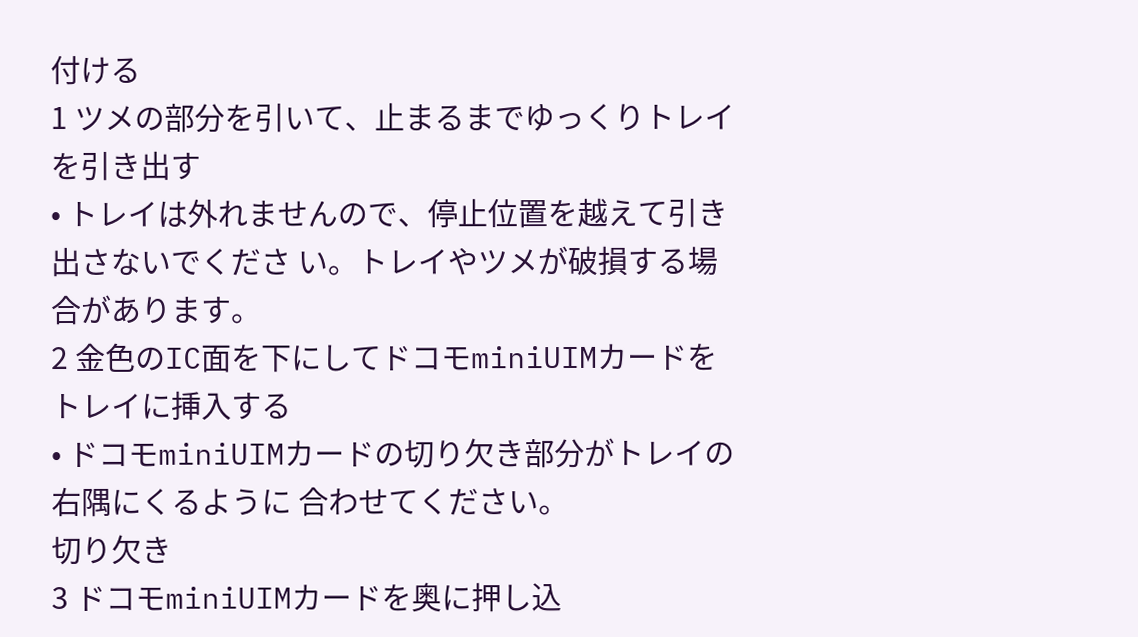付ける
1 ツメの部分を引いて、止まるまでゆっくりトレイを引き出す
• トレイは外れませんので、停止位置を越えて引き出さないでくださ い。トレイやツメが破損する場合があります。
2 金色のIC面を下にしてドコモminiUIMカードをトレイに挿入する
• ドコモminiUIMカードの切り欠き部分がトレイの右隅にくるように 合わせてください。
切り欠き
3 ドコモminiUIMカードを奥に押し込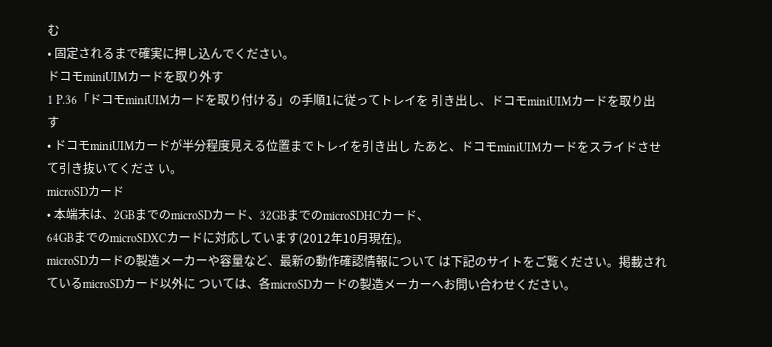む
• 固定されるまで確実に押し込んでください。
ドコモminiUIMカードを取り外す
1 P.36「ドコモminiUIMカードを取り付ける」の手順1に従ってトレイを 引き出し、ドコモminiUIMカードを取り出す
• ドコモminiUIMカードが半分程度見える位置までトレイを引き出し たあと、ドコモminiUIMカードをスライドさせて引き抜いてくださ い。
microSDカード
• 本端末は、2GBまでのmicroSDカード、32GBまでのmicroSDHCカード、
64GBまでのmicroSDXCカードに対応しています(2012年10月現在)。
microSDカードの製造メーカーや容量など、最新の動作確認情報について は下記のサイトをご覧ください。掲載されているmicroSDカード以外に ついては、各microSDカードの製造メーカーへお問い合わせください。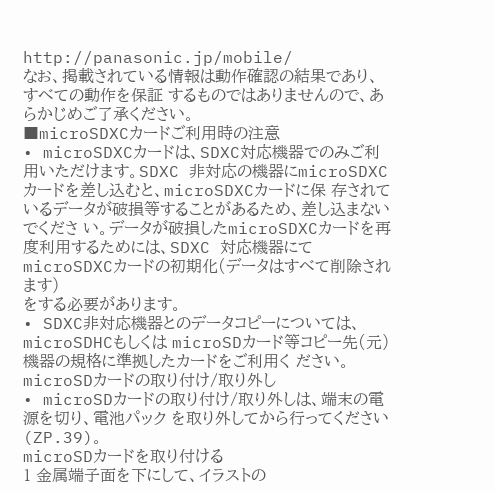http://panasonic.jp/mobile/
なお、掲載されている情報は動作確認の結果であり、すべての動作を保証 するものではありませんので、あらかじめご了承ください。
■microSDXCカードご利用時の注意
• microSDXCカードは、SDXC対応機器でのみご利用いただけます。SDXC 非対応の機器にmicroSDXCカードを差し込むと、microSDXCカードに保 存されているデータが破損等することがあるため、差し込まないでくださ い。データが破損したmicroSDXCカードを再度利用するためには、SDXC 対応機器にてmicroSDXCカードの初期化(データはすべて削除されます)
をする必要があります。
• SDXC非対応機器とのデータコピーについては、microSDHCもしくは microSDカード等コピー先(元)機器の規格に準拠したカードをご利用く ださい。
microSDカードの取り付け/取り外し
• microSDカードの取り付け/取り外しは、端末の電源を切り、電池パック を取り外してから行ってください(ZP.39)。
microSDカードを取り付ける
1 金属端子面を下にして、イラストの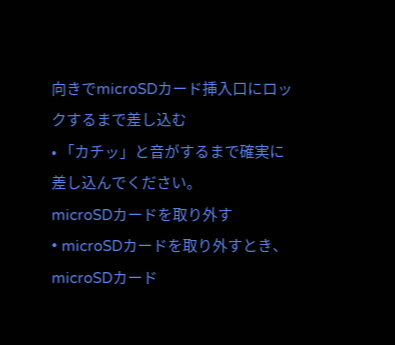向きでmicroSDカード挿入口にロッ クするまで差し込む
• 「カチッ」と音がするまで確実に差し込んでください。
microSDカードを取り外す
• microSDカードを取り外すとき、microSDカード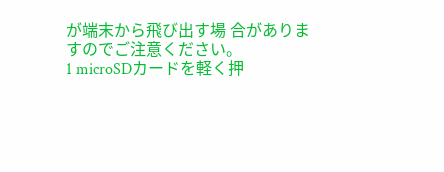が端末から飛び出す場 合がありますのでご注意ください。
1 microSDカードを軽く押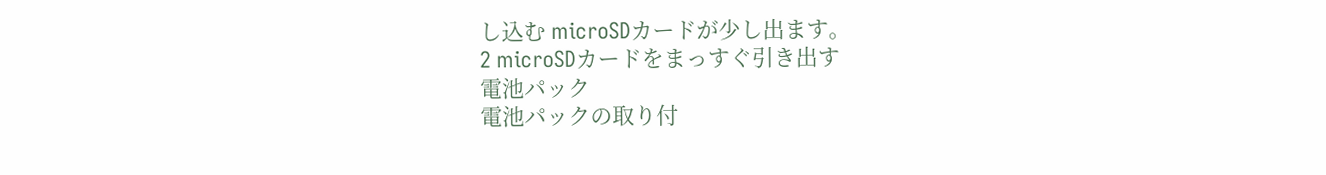し込む microSDカードが少し出ます。
2 microSDカードをまっすぐ引き出す
電池パック
電池パックの取り付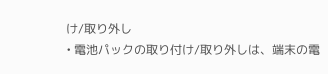け/取り外し
• 電池パックの取り付け/取り外しは、端末の電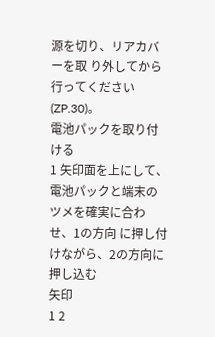源を切り、リアカバーを取 り外してから行ってください(ZP.30)。
電池パックを取り付ける
1 矢印面を上にして、電池パックと端末のツメを確実に合わせ、1の方向 に押し付けながら、2の方向に押し込む
矢印
1 2